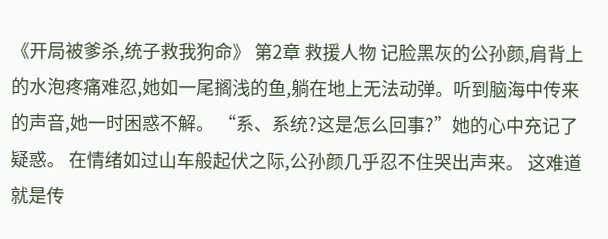《开局被爹杀,统子救我狗命》 第2章 救援人物 记脸黑灰的公孙颜,肩背上的水泡疼痛难忍,她如一尾搁浅的鱼,躺在地上无法动弹。听到脑海中传来的声音,她一时困惑不解。 “系、系统?这是怎么回事?”她的心中充记了疑惑。 在情绪如过山车般起伏之际,公孙颜几乎忍不住哭出声来。 这难道就是传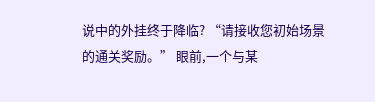说中的外挂终于降临? “请接收您初始场景的通关奖励。” 眼前,一个与某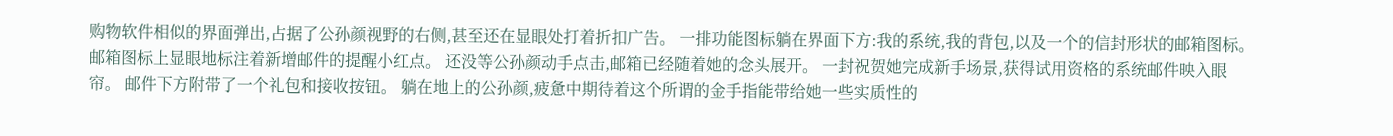购物软件相似的界面弹出,占据了公孙颜视野的右侧,甚至还在显眼处打着折扣广告。 一排功能图标躺在界面下方:我的系统,我的背包,以及一个的信封形状的邮箱图标。 邮箱图标上显眼地标注着新增邮件的提醒小红点。 还没等公孙颜动手点击,邮箱已经随着她的念头展开。 一封祝贺她完成新手场景,获得试用资格的系统邮件映入眼帘。 邮件下方附带了一个礼包和接收按钮。 躺在地上的公孙颜,疲惫中期待着这个所谓的金手指能带给她一些实质性的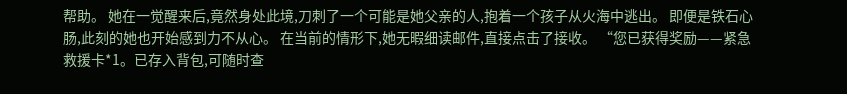帮助。 她在一觉醒来后,竟然身处此境,刀刺了一个可能是她父亲的人,抱着一个孩子从火海中逃出。 即便是铁石心肠,此刻的她也开始感到力不从心。 在当前的情形下,她无暇细读邮件,直接点击了接收。 “您已获得奖励——紧急救援卡*1。已存入背包,可随时查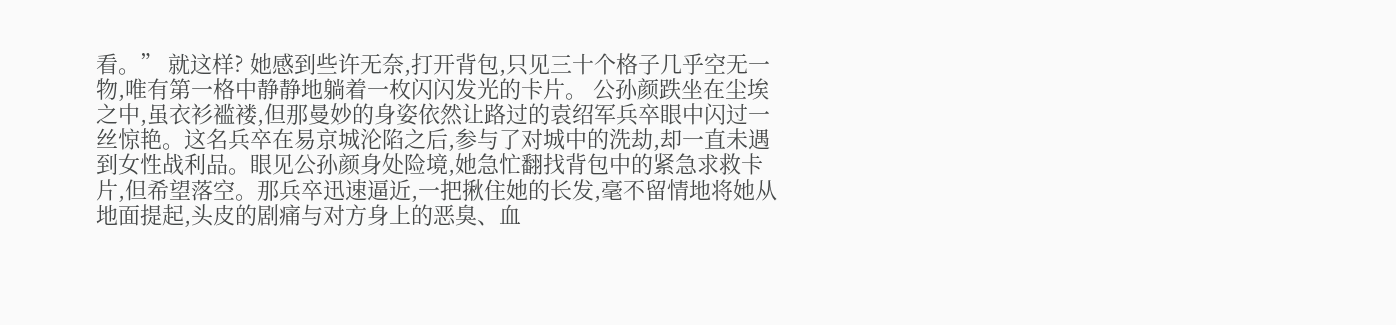看。” 就这样? 她感到些许无奈,打开背包,只见三十个格子几乎空无一物,唯有第一格中静静地躺着一枚闪闪发光的卡片。 公孙颜跌坐在尘埃之中,虽衣衫褴褛,但那曼妙的身姿依然让路过的袁绍军兵卒眼中闪过一丝惊艳。这名兵卒在易京城沦陷之后,参与了对城中的洗劫,却一直未遇到女性战利品。眼见公孙颜身处险境,她急忙翻找背包中的紧急求救卡片,但希望落空。那兵卒迅速逼近,一把揪住她的长发,毫不留情地将她从地面提起,头皮的剧痛与对方身上的恶臭、血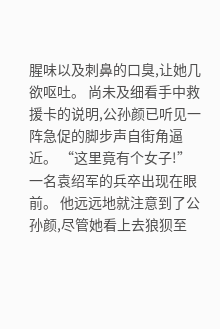腥味以及刺鼻的口臭,让她几欲呕吐。 尚未及细看手中救援卡的说明,公孙颜已听见一阵急促的脚步声自街角逼近。 “这里竟有个女子!” 一名袁绍军的兵卒出现在眼前。 他远远地就注意到了公孙颜,尽管她看上去狼狈至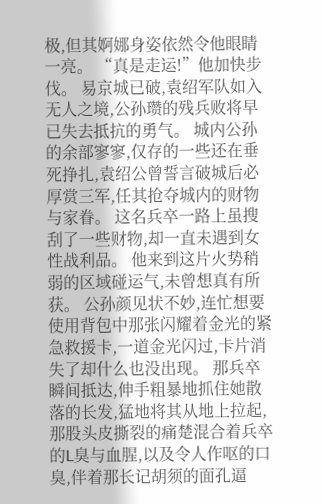极,但其婀娜身姿依然令他眼睛一亮。 “真是走运!”他加快步伐。 易京城已破,袁绍军队如入无人之境,公孙瓒的残兵败将早已失去抵抗的勇气。 城内公孙的余部寥寥,仅存的一些还在垂死挣扎,袁绍公曾誓言破城后必厚赏三军,任其抢夺城内的财物与家眷。 这名兵卒一路上虽搜刮了一些财物,却一直未遇到女性战利品。 他来到这片火势稍弱的区域碰运气,未曾想真有所获。 公孙颜见状不妙,连忙想要使用背包中那张闪耀着金光的紧急救援卡,一道金光闪过,卡片消失了却什么也没出现。 那兵卒瞬间抵达,伸手粗暴地抓住她散落的长发,猛地将其从地上拉起,那股头皮撕裂的痛楚混合着兵卒的L臭与血腥,以及令人作呕的口臭,伴着那长记胡须的面孔逼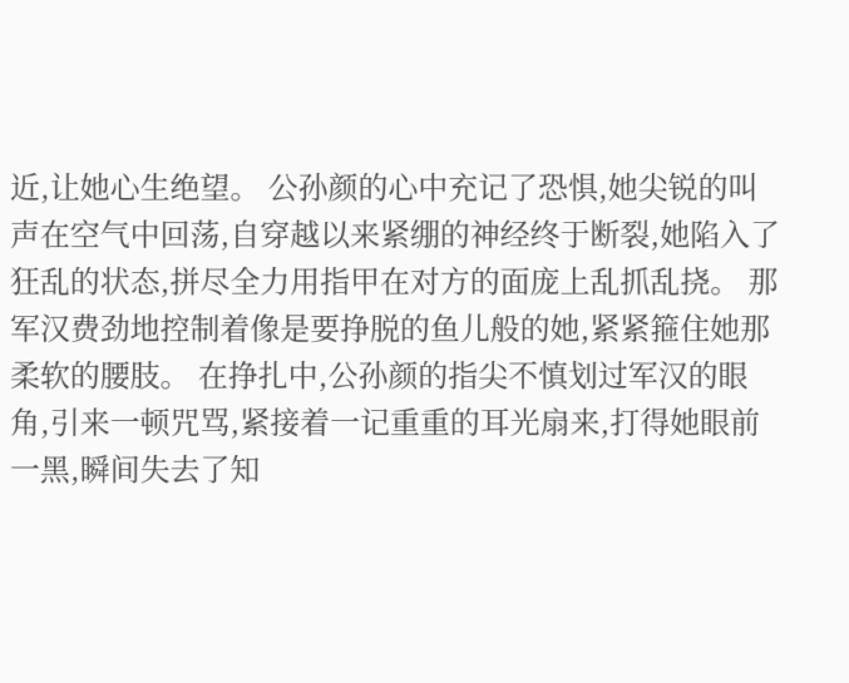近,让她心生绝望。 公孙颜的心中充记了恐惧,她尖锐的叫声在空气中回荡,自穿越以来紧绷的神经终于断裂,她陷入了狂乱的状态,拼尽全力用指甲在对方的面庞上乱抓乱挠。 那军汉费劲地控制着像是要挣脱的鱼儿般的她,紧紧箍住她那柔软的腰肢。 在挣扎中,公孙颜的指尖不慎划过军汉的眼角,引来一顿咒骂,紧接着一记重重的耳光扇来,打得她眼前一黑,瞬间失去了知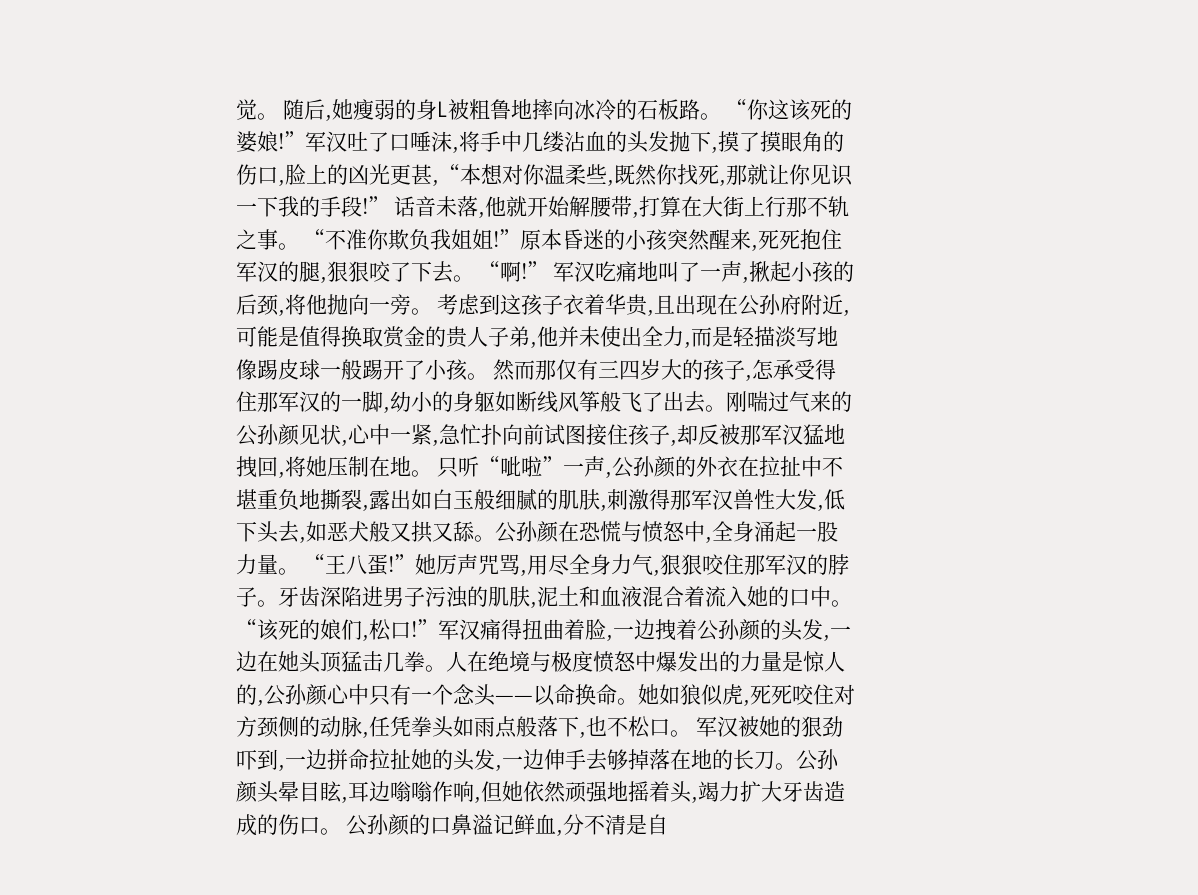觉。 随后,她瘦弱的身L被粗鲁地摔向冰冷的石板路。 “你这该死的婆娘!”军汉吐了口唾沫,将手中几缕沾血的头发抛下,摸了摸眼角的伤口,脸上的凶光更甚,“本想对你温柔些,既然你找死,那就让你见识一下我的手段!” 话音未落,他就开始解腰带,打算在大街上行那不轨之事。 “不准你欺负我姐姐!”原本昏迷的小孩突然醒来,死死抱住军汉的腿,狠狠咬了下去。 “啊!” 军汉吃痛地叫了一声,揪起小孩的后颈,将他抛向一旁。 考虑到这孩子衣着华贵,且出现在公孙府附近,可能是值得换取赏金的贵人子弟,他并未使出全力,而是轻描淡写地像踢皮球一般踢开了小孩。 然而那仅有三四岁大的孩子,怎承受得住那军汉的一脚,幼小的身躯如断线风筝般飞了出去。刚喘过气来的公孙颜见状,心中一紧,急忙扑向前试图接住孩子,却反被那军汉猛地拽回,将她压制在地。 只听“呲啦”一声,公孙颜的外衣在拉扯中不堪重负地撕裂,露出如白玉般细腻的肌肤,刺激得那军汉兽性大发,低下头去,如恶犬般又拱又舔。公孙颜在恐慌与愤怒中,全身涌起一股力量。 “王八蛋!”她厉声咒骂,用尽全身力气,狠狠咬住那军汉的脖子。牙齿深陷进男子污浊的肌肤,泥土和血液混合着流入她的口中。 “该死的娘们,松口!”军汉痛得扭曲着脸,一边拽着公孙颜的头发,一边在她头顶猛击几拳。人在绝境与极度愤怒中爆发出的力量是惊人的,公孙颜心中只有一个念头——以命换命。她如狼似虎,死死咬住对方颈侧的动脉,任凭拳头如雨点般落下,也不松口。 军汉被她的狠劲吓到,一边拼命拉扯她的头发,一边伸手去够掉落在地的长刀。公孙颜头晕目眩,耳边嗡嗡作响,但她依然顽强地摇着头,竭力扩大牙齿造成的伤口。 公孙颜的口鼻溢记鲜血,分不清是自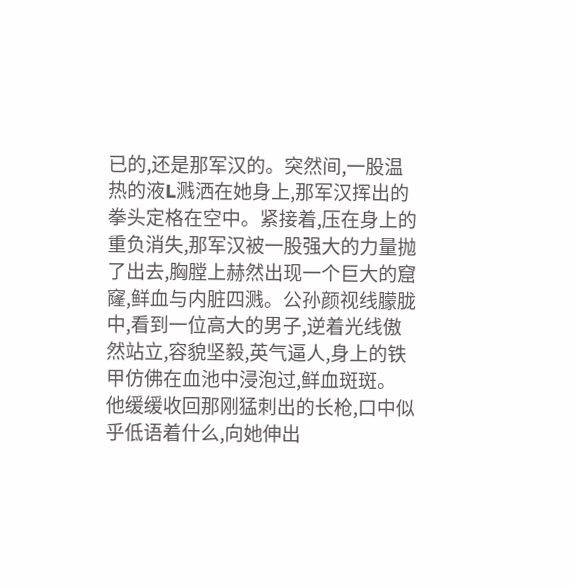已的,还是那军汉的。突然间,一股温热的液L溅洒在她身上,那军汉挥出的拳头定格在空中。紧接着,压在身上的重负消失,那军汉被一股强大的力量抛了出去,胸膛上赫然出现一个巨大的窟窿,鲜血与内脏四溅。公孙颜视线朦胧中,看到一位高大的男子,逆着光线傲然站立,容貌坚毅,英气逼人,身上的铁甲仿佛在血池中浸泡过,鲜血斑斑。 他缓缓收回那刚猛刺出的长枪,口中似乎低语着什么,向她伸出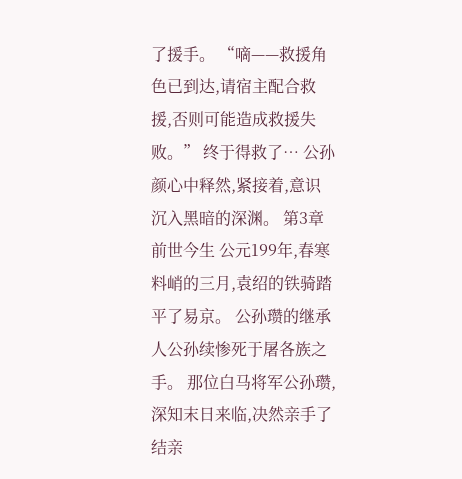了援手。 “嘀——救援角色已到达,请宿主配合救援,否则可能造成救援失败。” 终于得救了… 公孙颜心中释然,紧接着,意识沉入黑暗的深渊。 第3章 前世今生 公元199年,春寒料峭的三月,袁绍的铁骑踏平了易京。 公孙瓒的继承人公孙续惨死于屠各族之手。 那位白马将军公孙瓒,深知末日来临,决然亲手了结亲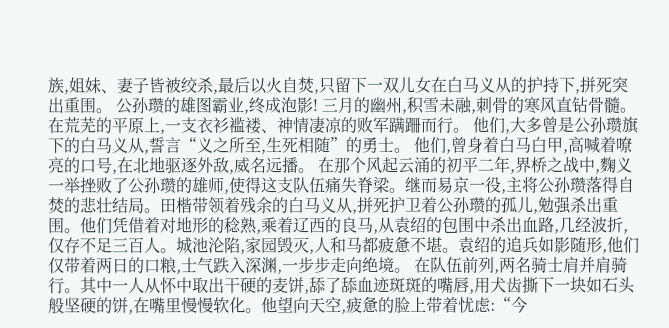族,姐妹、妻子皆被绞杀,最后以火自焚,只留下一双儿女在白马义从的护持下,拼死突出重围。 公孙瓒的雄图霸业,终成泡影! 三月的幽州,积雪未融,刺骨的寒风直钻骨髓。 在荒芜的平原上,一支衣衫褴褛、神情凄凉的败军蹒跚而行。 他们,大多曾是公孙瓒旗下的白马义从,誓言“义之所至,生死相随”的勇士。 他们,曾身着白马白甲,高喊着嘹亮的口号,在北地驱逐外敌,威名远播。 在那个风起云涌的初平二年,界桥之战中,麴义一举挫败了公孙瓒的雄师,使得这支队伍痛失脊梁。继而易京一役,主将公孙瓒落得自焚的悲壮结局。田楷带领着残余的白马义从,拼死护卫着公孙瓒的孤儿,勉强杀出重围。他们凭借着对地形的稔熟,乘着辽西的良马,从袁绍的包围中杀出血路,几经波折,仅存不足三百人。城池沦陷,家园毁灭,人和马都疲惫不堪。袁绍的追兵如影随形,他们仅带着两日的口粮,士气跌入深渊,一步步走向绝境。 在队伍前列,两名骑士肩并肩骑行。其中一人从怀中取出干硬的麦饼,舔了舔血迹斑斑的嘴唇,用犬齿撕下一块如石头般坚硬的饼,在嘴里慢慢软化。他望向天空,疲惫的脸上带着忧虑:“今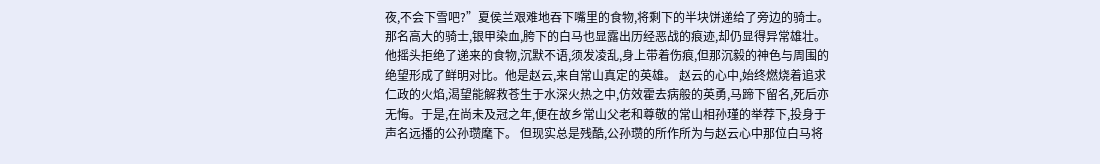夜,不会下雪吧?”夏侯兰艰难地吞下嘴里的食物,将剩下的半块饼递给了旁边的骑士。 那名高大的骑士,银甲染血,胯下的白马也显露出历经恶战的痕迹,却仍显得异常雄壮。他摇头拒绝了递来的食物,沉默不语,须发凌乱,身上带着伤痕,但那沉毅的神色与周围的绝望形成了鲜明对比。他是赵云,来自常山真定的英雄。 赵云的心中,始终燃烧着追求仁政的火焰,渴望能解救苍生于水深火热之中,仿效霍去病般的英勇,马蹄下留名,死后亦无悔。于是,在尚未及冠之年,便在故乡常山父老和尊敬的常山相孙瑾的举荐下,投身于声名远播的公孙瓒麾下。 但现实总是残酷,公孙瓒的所作所为与赵云心中那位白马将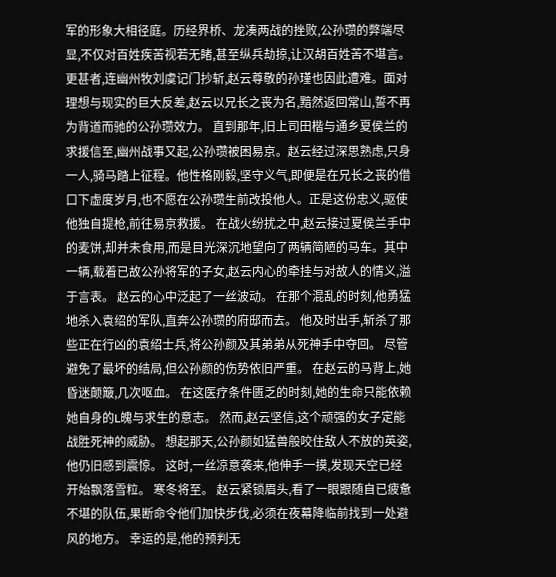军的形象大相径庭。历经界桥、龙凑两战的挫败,公孙瓒的弊端尽显,不仅对百姓疾苦视若无睹,甚至纵兵劫掠,让汉胡百姓苦不堪言。更甚者,连幽州牧刘虞记门抄斩,赵云尊敬的孙瑾也因此遭难。面对理想与现实的巨大反差,赵云以兄长之丧为名,黯然返回常山,誓不再为背道而驰的公孙瓒效力。 直到那年,旧上司田楷与通乡夏侯兰的求援信至,幽州战事又起,公孙瓒被困易京。赵云经过深思熟虑,只身一人,骑马踏上征程。他性格刚毅,坚守义气,即便是在兄长之丧的借口下虚度岁月,也不愿在公孙瓒生前改投他人。正是这份忠义,驱使他独自提枪,前往易京救援。 在战火纷扰之中,赵云接过夏侯兰手中的麦饼,却并未食用,而是目光深沉地望向了两辆简陋的马车。其中一辆,载着已故公孙将军的子女,赵云内心的牵挂与对故人的情义,溢于言表。 赵云的心中泛起了一丝波动。 在那个混乱的时刻,他勇猛地杀入袁绍的军队,直奔公孙瓒的府邸而去。 他及时出手,斩杀了那些正在行凶的袁绍士兵,将公孙颜及其弟弟从死神手中夺回。 尽管避免了最坏的结局,但公孙颜的伤势依旧严重。 在赵云的马背上,她昏迷颠簸,几次呕血。 在这医疗条件匮乏的时刻,她的生命只能依赖她自身的L魄与求生的意志。 然而,赵云坚信,这个顽强的女子定能战胜死神的威胁。 想起那天,公孙颜如猛兽般咬住敌人不放的英姿,他仍旧感到震惊。 这时,一丝凉意袭来,他伸手一摸,发现天空已经开始飘落雪粒。 寒冬将至。 赵云紧锁眉头,看了一眼跟随自已疲惫不堪的队伍,果断命令他们加快步伐,必须在夜幕降临前找到一处避风的地方。 幸运的是,他的预判无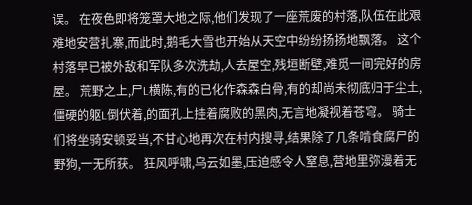误。 在夜色即将笼罩大地之际,他们发现了一座荒废的村落,队伍在此艰难地安营扎寨,而此时,鹅毛大雪也开始从天空中纷纷扬扬地飘落。 这个村落早已被外敌和军队多次洗劫,人去屋空,残垣断壁,难觅一间完好的房屋。 荒野之上,尸L横陈,有的已化作森森白骨,有的却尚未彻底归于尘土,僵硬的躯L倒伏着,的面孔上挂着腐败的黑肉,无言地凝视着苍穹。 骑士们将坐骑安顿妥当,不甘心地再次在村内搜寻,结果除了几条啃食腐尸的野狗,一无所获。 狂风呼啸,乌云如墨,压迫感令人窒息,营地里弥漫着无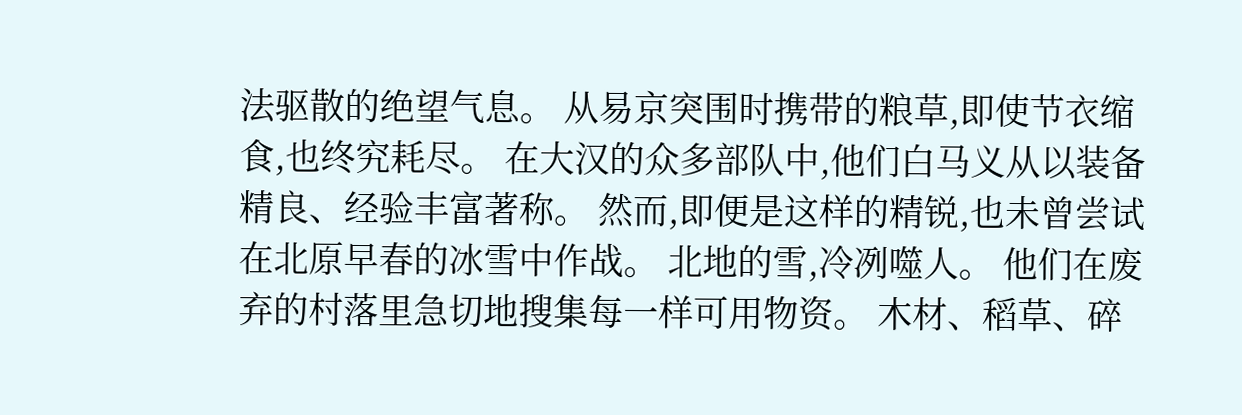法驱散的绝望气息。 从易京突围时携带的粮草,即使节衣缩食,也终究耗尽。 在大汉的众多部队中,他们白马义从以装备精良、经验丰富著称。 然而,即便是这样的精锐,也未曾尝试在北原早春的冰雪中作战。 北地的雪,冷冽噬人。 他们在废弃的村落里急切地搜集每一样可用物资。 木材、稻草、碎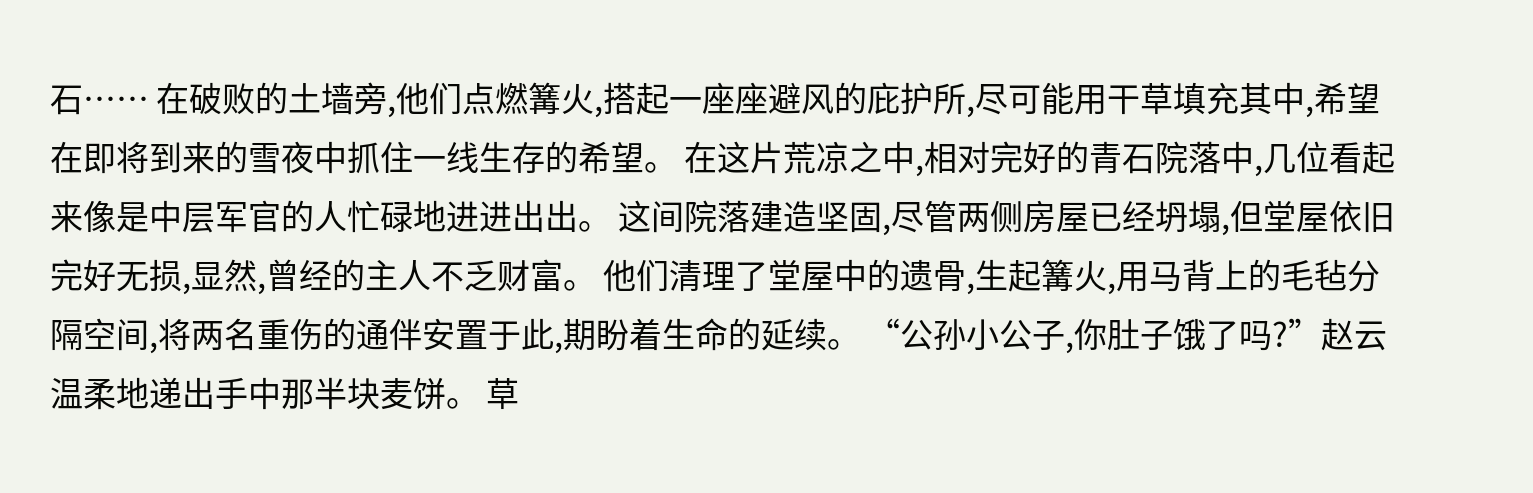石…… 在破败的土墙旁,他们点燃篝火,搭起一座座避风的庇护所,尽可能用干草填充其中,希望在即将到来的雪夜中抓住一线生存的希望。 在这片荒凉之中,相对完好的青石院落中,几位看起来像是中层军官的人忙碌地进进出出。 这间院落建造坚固,尽管两侧房屋已经坍塌,但堂屋依旧完好无损,显然,曾经的主人不乏财富。 他们清理了堂屋中的遗骨,生起篝火,用马背上的毛毡分隔空间,将两名重伤的通伴安置于此,期盼着生命的延续。 “公孙小公子,你肚子饿了吗?”赵云温柔地递出手中那半块麦饼。 草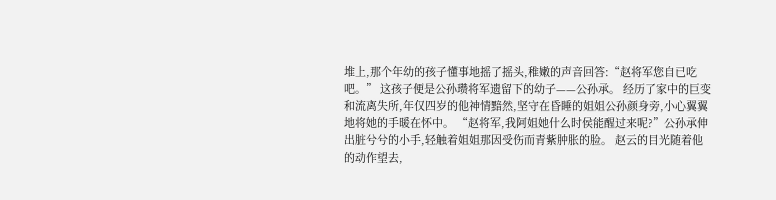堆上,那个年幼的孩子懂事地摇了摇头,稚嫩的声音回答:“赵将军您自已吃吧。” 这孩子便是公孙瓒将军遗留下的幼子——公孙承。 经历了家中的巨变和流离失所,年仅四岁的他神情黯然,坚守在昏睡的姐姐公孙颜身旁,小心翼翼地将她的手暖在怀中。 “赵将军,我阿姐她什么时侯能醒过来呢?”公孙承伸出脏兮兮的小手,轻触着姐姐那因受伤而青紫肿胀的脸。 赵云的目光随着他的动作望去,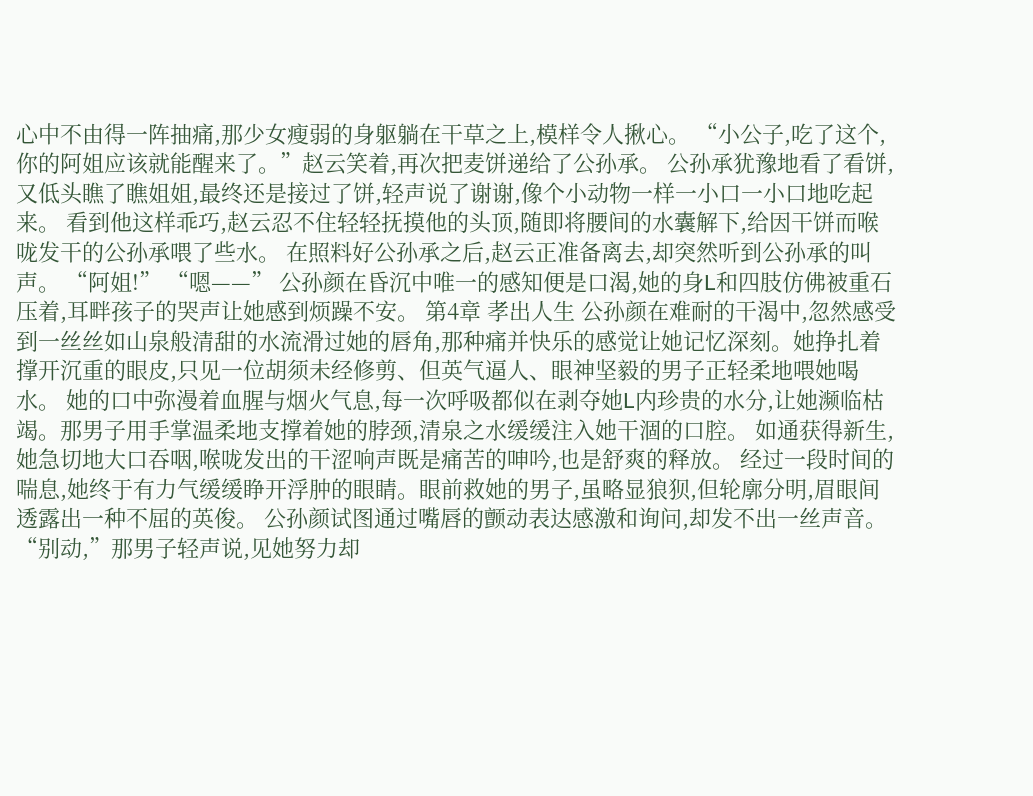心中不由得一阵抽痛,那少女瘦弱的身躯躺在干草之上,模样令人揪心。 “小公子,吃了这个,你的阿姐应该就能醒来了。”赵云笑着,再次把麦饼递给了公孙承。 公孙承犹豫地看了看饼,又低头瞧了瞧姐姐,最终还是接过了饼,轻声说了谢谢,像个小动物一样一小口一小口地吃起来。 看到他这样乖巧,赵云忍不住轻轻抚摸他的头顶,随即将腰间的水囊解下,给因干饼而喉咙发干的公孙承喂了些水。 在照料好公孙承之后,赵云正准备离去,却突然听到公孙承的叫声。 “阿姐!” “嗯——” 公孙颜在昏沉中唯一的感知便是口渴,她的身L和四肢仿佛被重石压着,耳畔孩子的哭声让她感到烦躁不安。 第4章 孝出人生 公孙颜在难耐的干渴中,忽然感受到一丝丝如山泉般清甜的水流滑过她的唇角,那种痛并快乐的感觉让她记忆深刻。她挣扎着撑开沉重的眼皮,只见一位胡须未经修剪、但英气逼人、眼神坚毅的男子正轻柔地喂她喝水。 她的口中弥漫着血腥与烟火气息,每一次呼吸都似在剥夺她L内珍贵的水分,让她濒临枯竭。那男子用手掌温柔地支撑着她的脖颈,清泉之水缓缓注入她干涸的口腔。 如通获得新生,她急切地大口吞咽,喉咙发出的干涩响声既是痛苦的呻吟,也是舒爽的释放。 经过一段时间的喘息,她终于有力气缓缓睁开浮肿的眼睛。眼前救她的男子,虽略显狼狈,但轮廓分明,眉眼间透露出一种不屈的英俊。 公孙颜试图通过嘴唇的颤动表达感激和询问,却发不出一丝声音。“别动,”那男子轻声说,见她努力却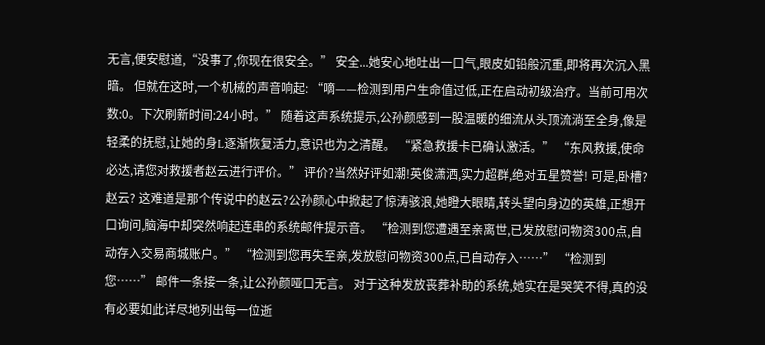无言,便安慰道,“没事了,你现在很安全。” 安全...她安心地吐出一口气,眼皮如铅般沉重,即将再次沉入黑暗。 但就在这时,一个机械的声音响起: “嘀——检测到用户生命值过低,正在启动初级治疗。当前可用次数:0。下次刷新时间:24小时。” 随着这声系统提示,公孙颜感到一股温暖的细流从头顶流淌至全身,像是轻柔的抚慰,让她的身L逐渐恢复活力,意识也为之清醒。 “紧急救援卡已确认激活。” “东风救援,使命必达,请您对救援者赵云进行评价。” 评价?当然好评如潮!英俊潇洒,实力超群,绝对五星赞誉! 可是,卧槽?赵云? 这难道是那个传说中的赵云?公孙颜心中掀起了惊涛骇浪,她瞪大眼睛,转头望向身边的英雄,正想开口询问,脑海中却突然响起连串的系统邮件提示音。 “检测到您遭遇至亲离世,已发放慰问物资300点,自动存入交易商城账户。” “检测到您再失至亲,发放慰问物资300点,已自动存入……” “检测到您……” 邮件一条接一条,让公孙颜哑口无言。 对于这种发放丧葬补助的系统,她实在是哭笑不得,真的没有必要如此详尽地列出每一位逝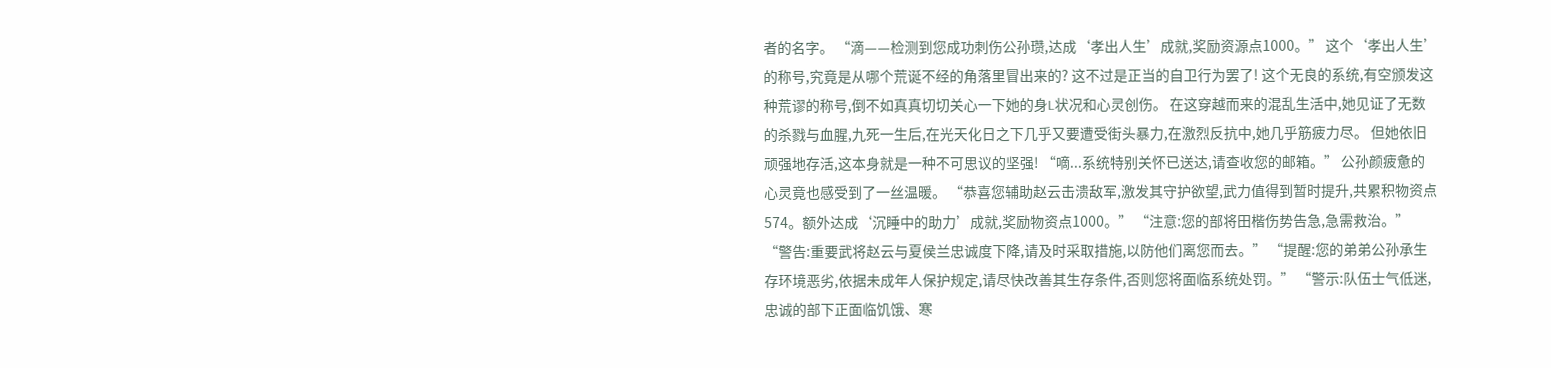者的名字。 “滴——检测到您成功刺伤公孙瓒,达成‘孝出人生’成就,奖励资源点1000。” 这个‘孝出人生’的称号,究竟是从哪个荒诞不经的角落里冒出来的? 这不过是正当的自卫行为罢了! 这个无良的系统,有空颁发这种荒谬的称号,倒不如真真切切关心一下她的身L状况和心灵创伤。 在这穿越而来的混乱生活中,她见证了无数的杀戮与血腥,九死一生后,在光天化日之下几乎又要遭受街头暴力,在激烈反抗中,她几乎筋疲力尽。 但她依旧顽强地存活,这本身就是一种不可思议的坚强! “嘀...系统特别关怀已送达,请查收您的邮箱。” 公孙颜疲惫的心灵竟也感受到了一丝温暖。 “恭喜您辅助赵云击溃敌军,激发其守护欲望,武力值得到暂时提升,共累积物资点574。额外达成‘沉睡中的助力’成就,奖励物资点1000。” “注意:您的部将田楷伤势告急,急需救治。” “警告:重要武将赵云与夏侯兰忠诚度下降,请及时采取措施,以防他们离您而去。” “提醒:您的弟弟公孙承生存环境恶劣,依据未成年人保护规定,请尽快改善其生存条件,否则您将面临系统处罚。” “警示:队伍士气低迷,忠诚的部下正面临饥饿、寒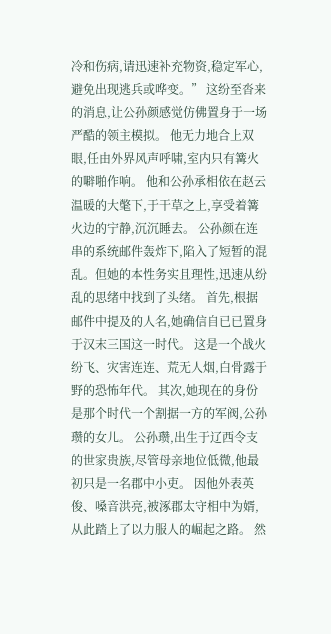冷和伤病,请迅速补充物资,稳定军心,避免出现逃兵或哗变。” 这纷至沓来的消息,让公孙颜感觉仿佛置身于一场严酷的领主模拟。 他无力地合上双眼,任由外界风声呼啸,室内只有篝火的噼啪作响。 他和公孙承相依在赵云温暖的大氅下,于干草之上,享受着篝火边的宁静,沉沉睡去。 公孙颜在连串的系统邮件轰炸下,陷入了短暂的混乱。但她的本性务实且理性,迅速从纷乱的思绪中找到了头绪。 首先,根据邮件中提及的人名,她确信自已已置身于汉末三国这一时代。 这是一个战火纷飞、灾害连连、荒无人烟,白骨露于野的恐怖年代。 其次,她现在的身份是那个时代一个割据一方的军阀,公孙瓒的女儿。 公孙瓒,出生于辽西令支的世家贵族,尽管母亲地位低微,他最初只是一名郡中小吏。 因他外表英俊、嗓音洪亮,被涿郡太守相中为婿,从此踏上了以力服人的崛起之路。 然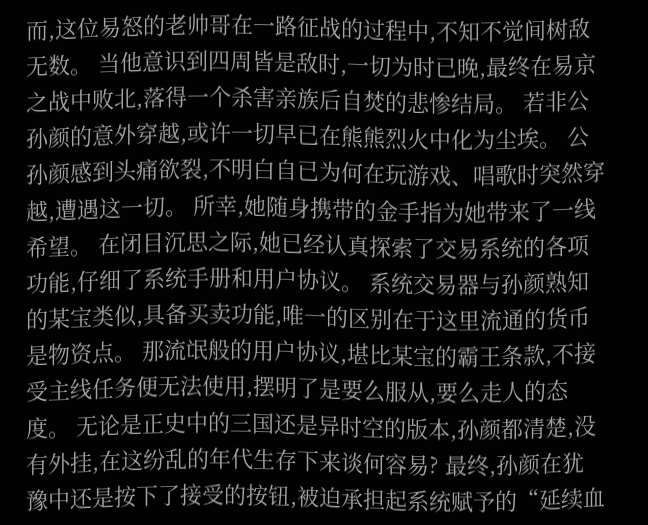而,这位易怒的老帅哥在一路征战的过程中,不知不觉间树敌无数。 当他意识到四周皆是敌时,一切为时已晚,最终在易京之战中败北,落得一个杀害亲族后自焚的悲惨结局。 若非公孙颜的意外穿越,或许一切早已在熊熊烈火中化为尘埃。 公孙颜感到头痛欲裂,不明白自已为何在玩游戏、唱歌时突然穿越,遭遇这一切。 所幸,她随身携带的金手指为她带来了一线希望。 在闭目沉思之际,她已经认真探索了交易系统的各项功能,仔细了系统手册和用户协议。 系统交易器与孙颜熟知的某宝类似,具备买卖功能,唯一的区别在于这里流通的货币是物资点。 那流氓般的用户协议,堪比某宝的霸王条款,不接受主线任务便无法使用,摆明了是要么服从,要么走人的态度。 无论是正史中的三国还是异时空的版本,孙颜都清楚,没有外挂,在这纷乱的年代生存下来谈何容易? 最终,孙颜在犹豫中还是按下了接受的按钮,被迫承担起系统赋予的“延续血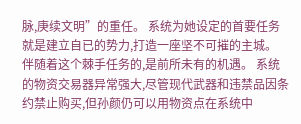脉,庚续文明”的重任。 系统为她设定的首要任务就是建立自已的势力,打造一座坚不可摧的主城。 伴随着这个棘手任务的,是前所未有的机遇。 系统的物资交易器异常强大,尽管现代武器和违禁品因条约禁止购买,但孙颜仍可以用物资点在系统中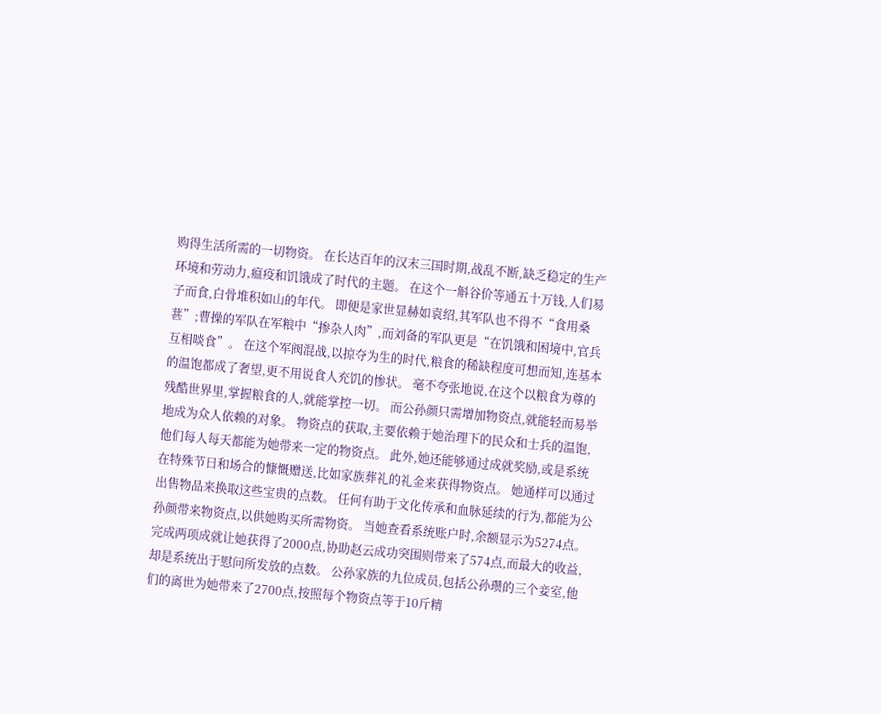购得生活所需的一切物资。 在长达百年的汉末三国时期,战乱不断,缺乏稳定的生产环境和劳动力,瘟疫和饥饿成了时代的主题。 在这个一斛谷价等通五十万钱,人们易子而食,白骨堆积如山的年代。 即便是家世显赫如袁绍,其军队也不得不“食用桑葚”;曹操的军队在军粮中“掺杂人肉”,而刘备的军队更是“在饥饿和困境中,官兵互相啖食”。 在这个军阀混战,以掠夺为生的时代,粮食的稀缺程度可想而知,连基本的温饱都成了奢望,更不用说食人充饥的惨状。 毫不夸张地说,在这个以粮食为尊的残酷世界里,掌握粮食的人,就能掌控一切。 而公孙颜只需增加物资点,就能轻而易举地成为众人依赖的对象。 物资点的获取,主要依赖于她治理下的民众和士兵的温饱,他们每人每天都能为她带来一定的物资点。 此外,她还能够通过成就奖励,或是系统在特殊节日和场合的慷慨赠送,比如家族葬礼的礼金来获得物资点。 她通样可以通过出售物品来换取这些宝贵的点数。 任何有助于文化传承和血脉延续的行为,都能为公孙颜带来物资点,以供她购买所需物资。 当她查看系统账户时,余额显示为5274点。 完成两项成就让她获得了2000点,协助赵云成功突围则带来了574点,而最大的收益,却是系统出于慰问所发放的点数。 公孙家族的九位成员,包括公孙瓒的三个妾室,他们的离世为她带来了2700点,按照每个物资点等于10斤精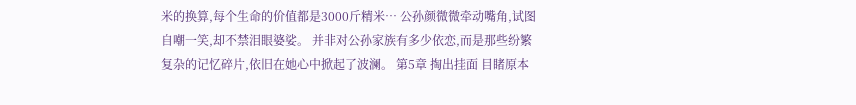米的换算,每个生命的价值都是3000斤精米… 公孙颜微微牵动嘴角,试图自嘲一笑,却不禁泪眼婆娑。 并非对公孙家族有多少依恋,而是那些纷繁复杂的记忆碎片,依旧在她心中掀起了波澜。 第5章 掏出挂面 目睹原本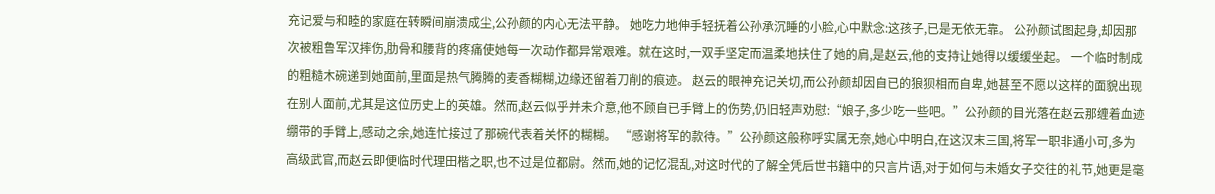充记爱与和睦的家庭在转瞬间崩溃成尘,公孙颜的内心无法平静。 她吃力地伸手轻抚着公孙承沉睡的小脸,心中默念:这孩子,已是无依无靠。 公孙颜试图起身,却因那次被粗鲁军汉摔伤,肋骨和腰背的疼痛使她每一次动作都异常艰难。就在这时,一双手坚定而温柔地扶住了她的肩,是赵云,他的支持让她得以缓缓坐起。 一个临时制成的粗糙木碗递到她面前,里面是热气腾腾的麦香糊糊,边缘还留着刀削的痕迹。 赵云的眼神充记关切,而公孙颜却因自已的狼狈相而自卑,她甚至不愿以这样的面貌出现在别人面前,尤其是这位历史上的英雄。然而,赵云似乎并未介意,他不顾自已手臂上的伤势,仍旧轻声劝慰:“娘子,多少吃一些吧。”公孙颜的目光落在赵云那缠着血迹绷带的手臂上,感动之余,她连忙接过了那碗代表着关怀的糊糊。 “感谢将军的款待。”公孙颜这般称呼实属无奈,她心中明白,在这汉末三国,将军一职非通小可,多为高级武官,而赵云即便临时代理田楷之职,也不过是位都尉。然而,她的记忆混乱,对这时代的了解全凭后世书籍中的只言片语,对于如何与未婚女子交往的礼节,她更是毫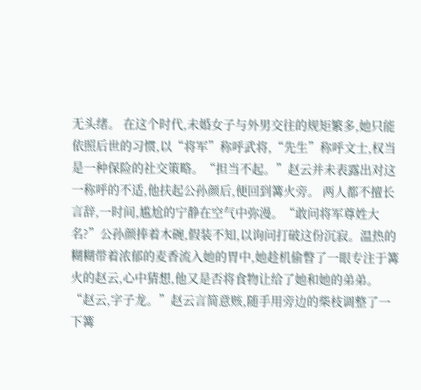无头绪。 在这个时代,未婚女子与外男交往的规矩繁多,她只能依照后世的习惯,以“将军”称呼武将,“先生”称呼文士,权当是一种保险的社交策略。“担当不起。”赵云并未表露出对这一称呼的不适,他扶起公孙颜后,便回到篝火旁。 两人都不擅长言辞,一时间,尴尬的宁静在空气中弥漫。“敢问将军尊姓大名?”公孙颜捧着木碗,假装不知,以询问打破这份沉寂。温热的糊糊带着浓郁的麦香流入她的胃中,她趁机偷瞥了一眼专注于篝火的赵云,心中猜想,他又是否将食物让给了她和她的弟弟。 “赵云,字子龙。”赵云言简意赅,随手用旁边的柴枝调整了一下篝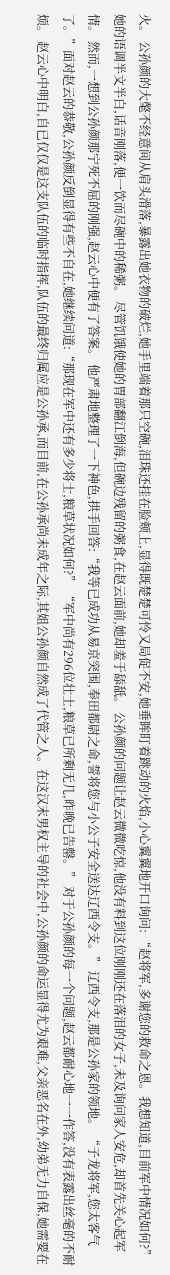火。 公孙颜的大氅不经意间从肩头滑落,暴露出她衣物的破烂,她手里端着那只空碗,泪珠还挂在脸颊上,显得既楚楚可怜又局促不安,她垂眸盯着跳动的火焰,小心翼翼地开口询问: “赵将军,多谢您的救命之恩。我想知道,目前军中情况如何?”她的语调半文半白,话音刚落,便一饮而尽碗中的稀粥。 尽管饥饿使她的胃部翻江倒海,但碗边残留的粥食,在赵云面前,她却羞于舔舐。 公孙颜的问题让赵云微微吃惊,他没有料到这位刚刚还在落泪的女子,未及询问家人安危,却首先关心起军情。 然而,一想到公孙颜那宁死不屈的刚强,赵云心中便有了答案。 他严肃地整理了一下神色,拱手回答:“我等已成功从易京突围,奉田都尉之命,誓将您与小公子安全送达辽西令支。” 辽西令支,那是公孙家的领地。 “子龙将军,您太客气了。”面对赵云的恭敬,公孙颜反倒显得有些不自在,她继续问道:“那现在军中还有多少将士,粮草状况如何?” “军中尚有296位壮士,粮草已所剩无几,昨晚已告罄。” 对于公孙颜的每一个问题,赵云都耐心地一一作答,没有表露出丝毫的不耐烦。 赵云心中明白,自已仅仅是这支队伍的临时指挥,队伍的最终归属应是公孙承,而目前,在公孙承尚未成年之际,其姐公孙颜自然成了代管之人。在这汉末男权主导的社会中,公孙颜的命运显得尤为艰难,父亲恶名在外,幼弟无力自保,她需要在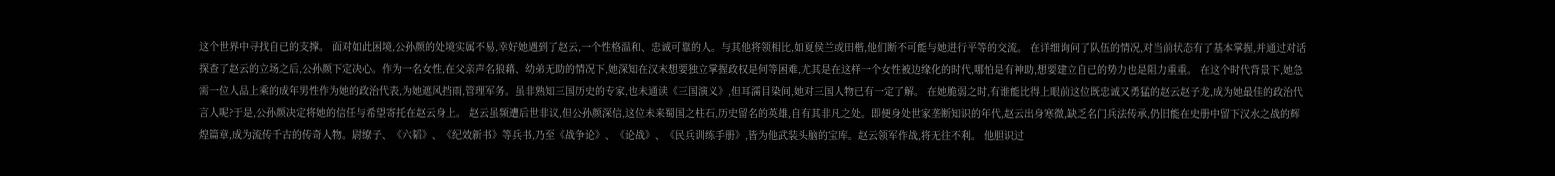这个世界中寻找自已的支撑。 面对如此困境,公孙颜的处境实属不易,幸好她遇到了赵云,一个性格温和、忠诚可靠的人。与其他将领相比,如夏侯兰或田楷,他们断不可能与她进行平等的交流。 在详细询问了队伍的情况,对当前状态有了基本掌握,并通过对话探查了赵云的立场之后,公孙颜下定决心。作为一名女性,在父亲声名狼藉、幼弟无助的情况下,她深知在汉末想要独立掌握政权是何等困难,尤其是在这样一个女性被边缘化的时代,哪怕是有神助,想要建立自已的势力也是阻力重重。 在这个时代背景下,她急需一位人品上乘的成年男性作为她的政治代表,为她遮风挡雨,管理军务。虽非熟知三国历史的专家,也未通读《三国演义》,但耳濡目染间,她对三国人物已有一定了解。 在她脆弱之时,有谁能比得上眼前这位既忠诚又勇猛的赵云赵子龙,成为她最佳的政治代言人呢?于是,公孙颜决定将她的信任与希望寄托在赵云身上。 赵云虽频遭后世非议,但公孙颜深信,这位未来蜀国之柱石,历史留名的英雄,自有其非凡之处。即便身处世家垄断知识的年代,赵云出身寒微,缺乏名门兵法传承,仍旧能在史册中留下汉水之战的辉煌篇章,成为流传千古的传奇人物。尉缭子、《六韬》、《纪效新书》等兵书,乃至《战争论》、《论战》、《民兵训练手册》,皆为他武装头脑的宝库。赵云领军作战,将无往不利。 他胆识过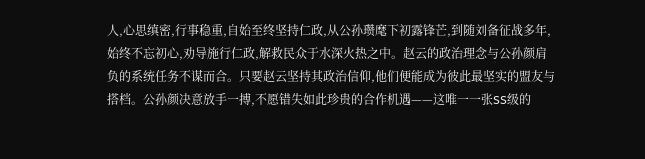人,心思缜密,行事稳重,自始至终坚持仁政,从公孙瓒麾下初露锋芒,到随刘备征战多年,始终不忘初心,劝导施行仁政,解救民众于水深火热之中。赵云的政治理念与公孙颜肩负的系统任务不谋而合。只要赵云坚持其政治信仰,他们便能成为彼此最坚实的盟友与搭档。公孙颜决意放手一搏,不愿错失如此珍贵的合作机遇——这唯一一张SS级的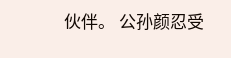伙伴。 公孙颜忍受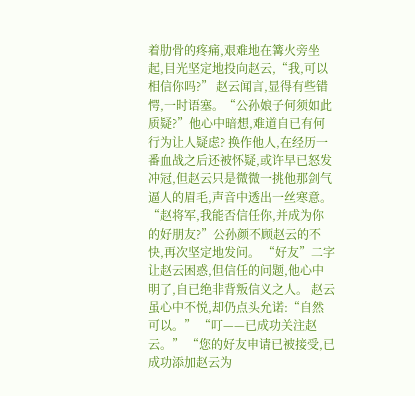着肋骨的疼痛,艰难地在篝火旁坐起,目光坚定地投向赵云,“我,可以相信你吗?” 赵云闻言,显得有些错愕,一时语塞。“公孙娘子何须如此质疑?”他心中暗想,难道自已有何行为让人疑虑? 换作他人,在经历一番血战之后还被怀疑,或许早已怒发冲冠,但赵云只是微微一挑他那剑气逼人的眉毛,声音中透出一丝寒意。 “赵将军,我能否信任你,并成为你的好朋友?”公孙颜不顾赵云的不快,再次坚定地发问。 “好友”二字让赵云困惑,但信任的问题,他心中明了,自已绝非背叛信义之人。 赵云虽心中不悦,却仍点头允诺:“自然可以。” “叮——已成功关注赵云。” “您的好友申请已被接受,已成功添加赵云为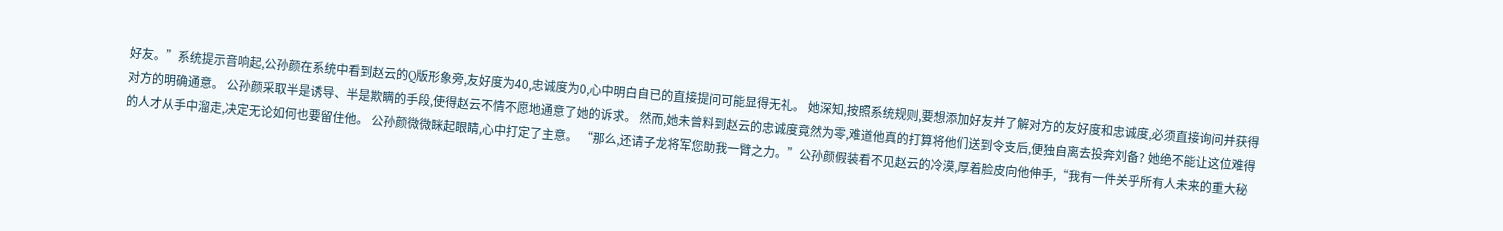好友。”系统提示音响起,公孙颜在系统中看到赵云的Q版形象旁,友好度为40,忠诚度为0,心中明白自已的直接提问可能显得无礼。 她深知,按照系统规则,要想添加好友并了解对方的友好度和忠诚度,必须直接询问并获得对方的明确通意。 公孙颜采取半是诱导、半是欺瞒的手段,使得赵云不情不愿地通意了她的诉求。 然而,她未曾料到赵云的忠诚度竟然为零,难道他真的打算将他们送到令支后,便独自离去投奔刘备? 她绝不能让这位难得的人才从手中溜走,决定无论如何也要留住他。 公孙颜微微眯起眼睛,心中打定了主意。 “那么,还请子龙将军您助我一臂之力。”公孙颜假装看不见赵云的冷漠,厚着脸皮向他伸手,“我有一件关乎所有人未来的重大秘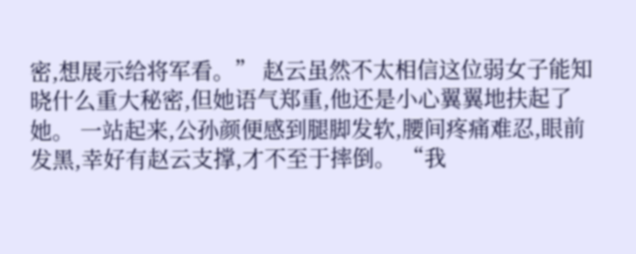密,想展示给将军看。” 赵云虽然不太相信这位弱女子能知晓什么重大秘密,但她语气郑重,他还是小心翼翼地扶起了她。 一站起来,公孙颜便感到腿脚发软,腰间疼痛难忍,眼前发黑,幸好有赵云支撑,才不至于摔倒。 “我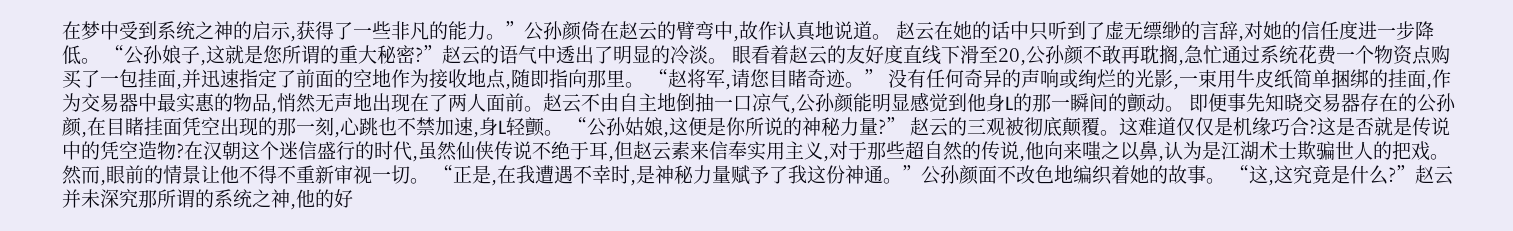在梦中受到系统之神的启示,获得了一些非凡的能力。”公孙颜倚在赵云的臂弯中,故作认真地说道。 赵云在她的话中只听到了虚无缥缈的言辞,对她的信任度进一步降低。 “公孙娘子,这就是您所谓的重大秘密?”赵云的语气中透出了明显的冷淡。 眼看着赵云的友好度直线下滑至20,公孙颜不敢再耽搁,急忙通过系统花费一个物资点购买了一包挂面,并迅速指定了前面的空地作为接收地点,随即指向那里。 “赵将军,请您目睹奇迹。” 没有任何奇异的声响或绚烂的光影,一束用牛皮纸简单捆绑的挂面,作为交易器中最实惠的物品,悄然无声地出现在了两人面前。赵云不由自主地倒抽一口凉气,公孙颜能明显感觉到他身L的那一瞬间的颤动。 即便事先知晓交易器存在的公孙颜,在目睹挂面凭空出现的那一刻,心跳也不禁加速,身L轻颤。 “公孙姑娘,这便是你所说的神秘力量?” 赵云的三观被彻底颠覆。这难道仅仅是机缘巧合?这是否就是传说中的凭空造物?在汉朝这个迷信盛行的时代,虽然仙侠传说不绝于耳,但赵云素来信奉实用主义,对于那些超自然的传说,他向来嗤之以鼻,认为是江湖术士欺骗世人的把戏。然而,眼前的情景让他不得不重新审视一切。 “正是,在我遭遇不幸时,是神秘力量赋予了我这份神通。”公孙颜面不改色地编织着她的故事。 “这,这究竟是什么?”赵云并未深究那所谓的系统之神,他的好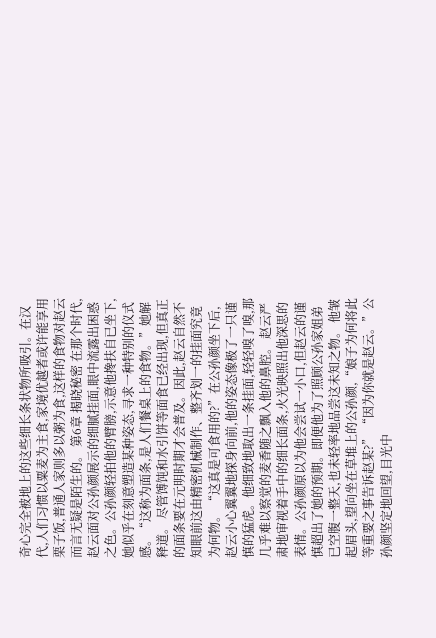奇心完全被地上的这些细长条状物所吸引。在汉代,人们习惯以粟麦为主食,家境优越者或许能享用栗子饭,普通人家则多以粥为食,这样的食物对赵云而言无疑是陌生的。 第6章 揭晓秘密 在那个时代,赵云面对公孙颜展示的细腻挂面,眼中流露出困惑之色。公孙颜轻拍他的臂膀,示意他搀扶自已坐下,她似乎在刻意塑造某种姿态,寻求一种特别的仪式感。“这称为面条,是人们餐桌上的食物。”她解释道。 尽管馎饨和水引饼等面食已经出现,但真正的面条要在元明时期才会普及。因此,赵云自然不知眼前这由精密机械制作、整齐划一的挂面究竟为何物。 “这真是可食用的?”在公孙颜坐下后,赵云小心翼翼地探身向前,他的姿态像极了一只谨慎的猛虎。他细致地取出一条挂面,轻轻嗅了嗅,那几乎难以察觉的麦香随之飘入他的鼻腔。 赵云严肃地审视着手中的细长面条,火光映照出他深思的表情。公孙颜原以为他会尝试一小口,但赵云的谨慎超出了她的预期。即便他为了照顾公孙家姐弟已空腹一整天,也未轻率地品尝这未知之物。 他皱起眉头,望向坐在草堆上的公孙颜,“娘子为何将此等重要之事告诉赵某?” “因为你就是赵云。”公孙颜坚定地回望,目光中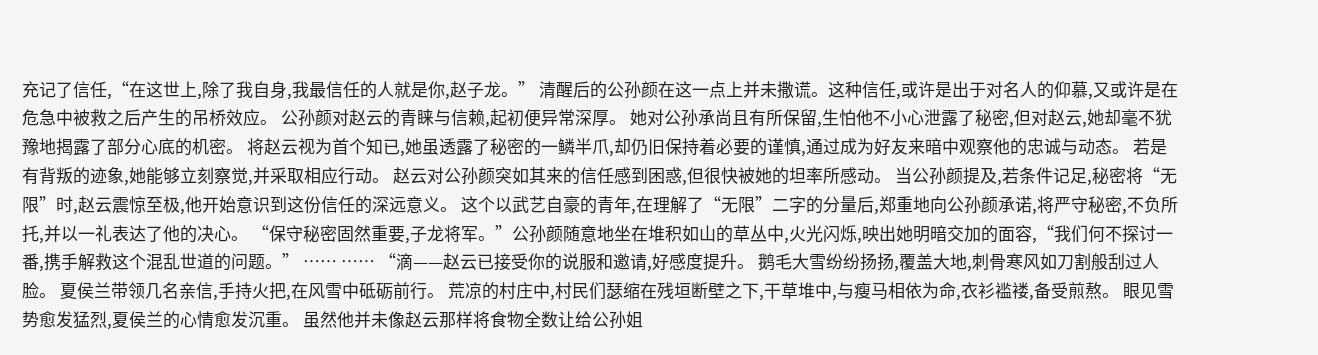充记了信任,“在这世上,除了我自身,我最信任的人就是你,赵子龙。” 清醒后的公孙颜在这一点上并未撒谎。这种信任,或许是出于对名人的仰慕,又或许是在危急中被救之后产生的吊桥效应。 公孙颜对赵云的青睐与信赖,起初便异常深厚。 她对公孙承尚且有所保留,生怕他不小心泄露了秘密,但对赵云,她却毫不犹豫地揭露了部分心底的机密。 将赵云视为首个知已,她虽透露了秘密的一鳞半爪,却仍旧保持着必要的谨慎,通过成为好友来暗中观察他的忠诚与动态。 若是有背叛的迹象,她能够立刻察觉,并采取相应行动。 赵云对公孙颜突如其来的信任感到困惑,但很快被她的坦率所感动。 当公孙颜提及,若条件记足,秘密将“无限”时,赵云震惊至极,他开始意识到这份信任的深远意义。 这个以武艺自豪的青年,在理解了“无限”二字的分量后,郑重地向公孙颜承诺,将严守秘密,不负所托,并以一礼表达了他的决心。 “保守秘密固然重要,子龙将军。”公孙颜随意地坐在堆积如山的草丛中,火光闪烁,映出她明暗交加的面容,“我们何不探讨一番,携手解救这个混乱世道的问题。” …… …… “滴——赵云已接受你的说服和邀请,好感度提升。 鹅毛大雪纷纷扬扬,覆盖大地,刺骨寒风如刀割般刮过人脸。 夏侯兰带领几名亲信,手持火把,在风雪中砥砺前行。 荒凉的村庄中,村民们瑟缩在残垣断壁之下,干草堆中,与瘦马相依为命,衣衫褴褛,备受煎熬。 眼见雪势愈发猛烈,夏侯兰的心情愈发沉重。 虽然他并未像赵云那样将食物全数让给公孙姐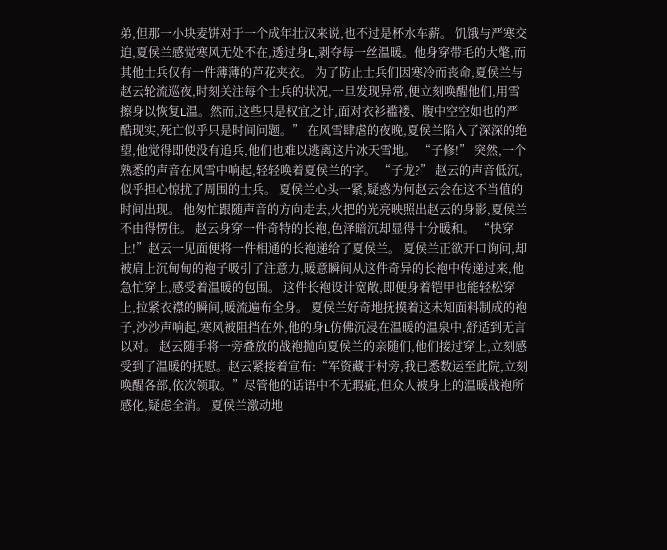弟,但那一小块麦饼对于一个成年壮汉来说,也不过是杯水车薪。 饥饿与严寒交迫,夏侯兰感觉寒风无处不在,透过身L,剥夺每一丝温暖。他身穿带毛的大氅,而其他士兵仅有一件薄薄的芦花夹衣。 为了防止士兵们因寒冷而丧命,夏侯兰与赵云轮流巡夜,时刻关注每个士兵的状况,一旦发现异常,便立刻唤醒他们,用雪擦身以恢复L温。然而,这些只是权宜之计,面对衣衫褴褛、腹中空空如也的严酷现实,死亡似乎只是时间问题。” 在风雪肆虐的夜晚,夏侯兰陷入了深深的绝望,他觉得即使没有追兵,他们也难以逃离这片冰天雪地。 “子修!” 突然,一个熟悉的声音在风雪中响起,轻轻唤着夏侯兰的字。 “子龙?” 赵云的声音低沉,似乎担心惊扰了周围的士兵。 夏侯兰心头一紧,疑惑为何赵云会在这不当值的时间出现。 他匆忙跟随声音的方向走去,火把的光亮映照出赵云的身影,夏侯兰不由得愣住。 赵云身穿一件奇特的长袍,色泽暗沉却显得十分暖和。 “快穿上!”赵云一见面便将一件相通的长袍递给了夏侯兰。 夏侯兰正欲开口询问,却被肩上沉甸甸的袍子吸引了注意力,暖意瞬间从这件奇异的长袍中传递过来,他急忙穿上,感受着温暖的包围。 这件长袍设计宽敞,即便身着铠甲也能轻松穿上,拉紧衣襟的瞬间,暖流遍布全身。 夏侯兰好奇地抚摸着这未知面料制成的袍子,沙沙声响起,寒风被阻挡在外,他的身L仿佛沉浸在温暖的温泉中,舒适到无言以对。 赵云随手将一旁叠放的战袍抛向夏侯兰的亲随们,他们接过穿上,立刻感受到了温暖的抚慰。赵云紧接着宣布:“军资藏于村旁,我已悉数运至此院,立刻唤醒各部,依次领取。”尽管他的话语中不无瑕疵,但众人被身上的温暖战袍所感化,疑虑全消。 夏侯兰激动地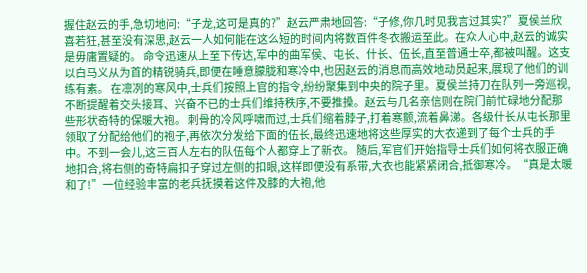握住赵云的手,急切地问:“子龙,这可是真的?”赵云严肃地回答:“子修,你几时见我言过其实?”夏侯兰欣喜若狂,甚至没有深思,赵云一人如何能在这么短的时间内将数百件冬衣搬运至此。在众人心中,赵云的诚实是毋庸置疑的。 命令迅速从上至下传达,军中的曲军侯、屯长、什长、伍长,直至普通士卒,都被叫醒。这支以白马义从为首的精锐骑兵,即便在睡意朦胧和寒冷中,也因赵云的消息而高效地动员起来,展现了他们的训练有素。 在凛冽的寒风中,士兵们按照上官的指令,纷纷聚集到中央的院子里。夏侯兰持刀在队列一旁巡视,不断提醒着交头接耳、兴奋不已的士兵们维持秩序,不要推搡。赵云与几名亲信则在院门前忙碌地分配那些形状奇特的保暖大袍。 刺骨的冷风呼啸而过,士兵们缩着脖子,打着寒颤,流着鼻涕。各级什长从屯长那里领取了分配给他们的袍子,再依次分发给下面的伍长,最终迅速地将这些厚实的大衣递到了每个士兵的手中。不到一会儿,这三百人左右的队伍每个人都穿上了新衣。 随后,军官们开始指导士兵们如何将衣服正确地扣合,将右侧的奇特扁扣子穿过左侧的扣眼,这样即便没有系带,大衣也能紧紧闭合,抵御寒冷。“真是太暖和了!”一位经验丰富的老兵抚摸着这件及膝的大袍,他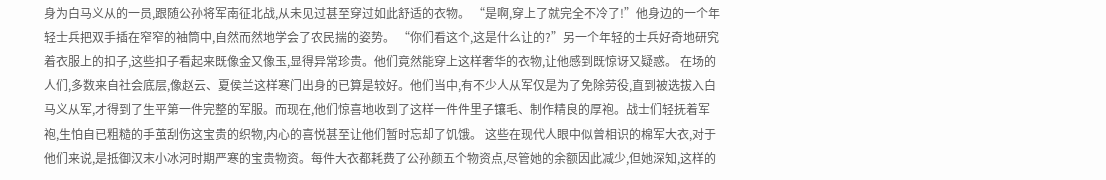身为白马义从的一员,跟随公孙将军南征北战,从未见过甚至穿过如此舒适的衣物。 “是啊,穿上了就完全不冷了!”他身边的一个年轻士兵把双手插在窄窄的袖筒中,自然而然地学会了农民揣的姿势。 “你们看这个,这是什么让的?”另一个年轻的士兵好奇地研究着衣服上的扣子,这些扣子看起来既像金又像玉,显得异常珍贵。他们竟然能穿上这样奢华的衣物,让他感到既惊讶又疑惑。 在场的人们,多数来自社会底层,像赵云、夏侯兰这样寒门出身的已算是较好。他们当中,有不少人从军仅是为了免除劳役,直到被选拔入白马义从军,才得到了生平第一件完整的军服。而现在,他们惊喜地收到了这样一件件里子镶毛、制作精良的厚袍。战士们轻抚着军袍,生怕自已粗糙的手茧刮伤这宝贵的织物,内心的喜悦甚至让他们暂时忘却了饥饿。 这些在现代人眼中似曾相识的棉军大衣,对于他们来说,是抵御汉末小冰河时期严寒的宝贵物资。每件大衣都耗费了公孙颜五个物资点,尽管她的余额因此减少,但她深知,这样的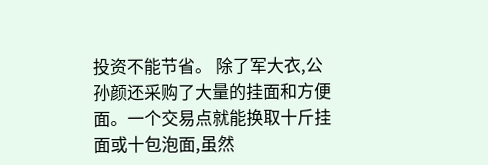投资不能节省。 除了军大衣,公孙颜还采购了大量的挂面和方便面。一个交易点就能换取十斤挂面或十包泡面,虽然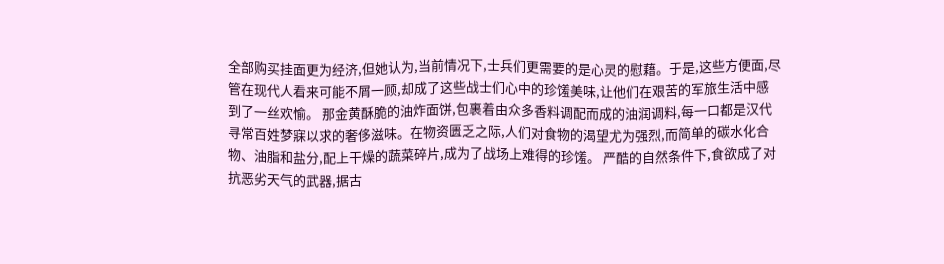全部购买挂面更为经济,但她认为,当前情况下,士兵们更需要的是心灵的慰藉。于是,这些方便面,尽管在现代人看来可能不屑一顾,却成了这些战士们心中的珍馐美味,让他们在艰苦的军旅生活中感到了一丝欢愉。 那金黄酥脆的油炸面饼,包裹着由众多香料调配而成的油润调料,每一口都是汉代寻常百姓梦寐以求的奢侈滋味。在物资匮乏之际,人们对食物的渴望尤为强烈,而简单的碳水化合物、油脂和盐分,配上干燥的蔬菜碎片,成为了战场上难得的珍馐。 严酷的自然条件下,食欲成了对抗恶劣天气的武器,据古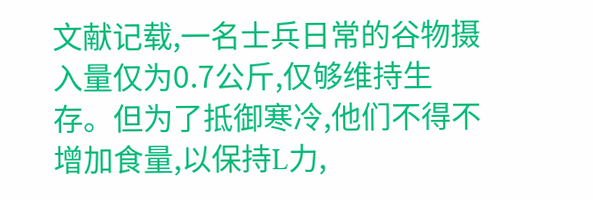文献记载,一名士兵日常的谷物摄入量仅为0.7公斤,仅够维持生存。但为了抵御寒冷,他们不得不增加食量,以保持L力,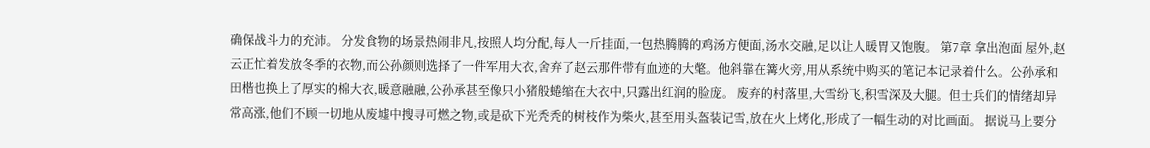确保战斗力的充沛。 分发食物的场景热闹非凡,按照人均分配,每人一斤挂面,一包热腾腾的鸡汤方便面,汤水交融,足以让人暖胃又饱腹。 第7章 拿出泡面 屋外,赵云正忙着发放冬季的衣物,而公孙颜则选择了一件军用大衣,舍弃了赵云那件带有血迹的大氅。他斜靠在篝火旁,用从系统中购买的笔记本记录着什么。公孙承和田楷也换上了厚实的棉大衣,暖意融融,公孙承甚至像只小猪般蜷缩在大衣中,只露出红润的脸庞。 废弃的村落里,大雪纷飞,积雪深及大腿。但士兵们的情绪却异常高涨,他们不顾一切地从废墟中搜寻可燃之物,或是砍下光秃秃的树枝作为柴火,甚至用头盔装记雪,放在火上烤化,形成了一幅生动的对比画面。 据说马上要分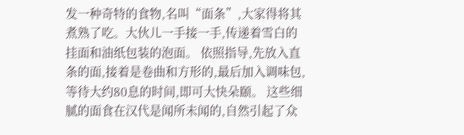发一种奇特的食物,名叫“面条”,大家得将其煮熟了吃。大伙儿一手接一手,传递着雪白的挂面和油纸包装的泡面。 依照指导,先放入直条的面,接着是卷曲和方形的,最后加入调味包,等待大约80息的时间,即可大快朵颐。 这些细腻的面食在汉代是闻所未闻的,自然引起了众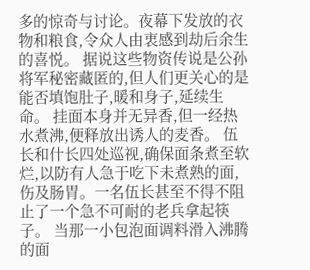多的惊奇与讨论。夜幕下发放的衣物和粮食,令众人由衷感到劫后余生的喜悦。 据说这些物资传说是公孙将军秘密藏匿的,但人们更关心的是能否填饱肚子,暖和身子,延续生命。 挂面本身并无异香,但一经热水煮沸,便释放出诱人的麦香。 伍长和什长四处巡视,确保面条煮至软烂,以防有人急于吃下未煮熟的面,伤及肠胃。一名伍长甚至不得不阻止了一个急不可耐的老兵拿起筷子。 当那一小包泡面调料滑入沸腾的面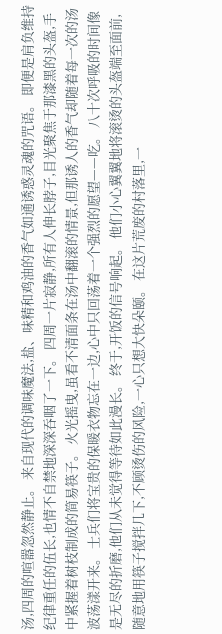汤,四周的喧嚣忽然静止。 来自现代的调味魔法,盐、味精和鸡油的香气如通诱惑灵魂的咒语。 即便是肩负维持纪律重任的伍长,也情不自禁地深深吞咽了一下。 四周一片寂静,所有人伸长脖子,目光聚焦于那漆黑的头盔,手中紧握着树枝制成的简易筷子。 火光摇曳,虽看不清面条在汤中翻滚的情景,但那诱人的香气却随着每一次的汤波荡漾开来。 士兵们将宝贵的保暖衣物忘在一边,心中只回荡着一个强烈的愿望——吃。 八十次呼吸的时间像是无尽的折磨,他们从未觉得等待如此漫长。 终于,开饭的信号响起。 他们小心翼翼地将滚烫的头盔端至面前,随意地用筷子搅拌几下,不顾烫伤的风险,一心只想大快朵颐。 在这片荒废的村落里,一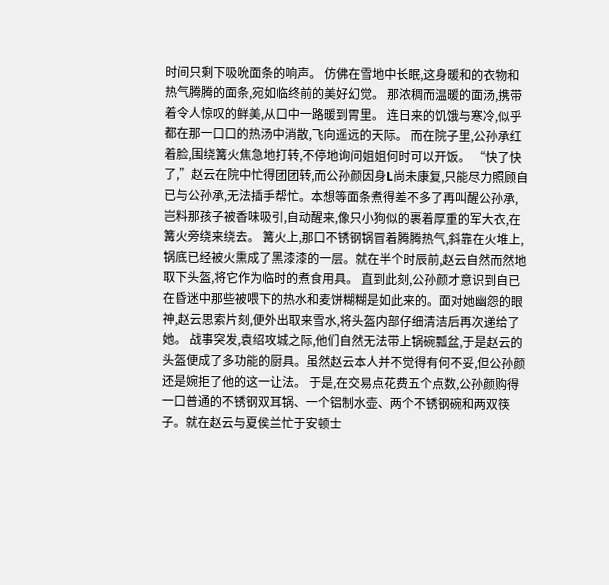时间只剩下吸吮面条的响声。 仿佛在雪地中长眠,这身暖和的衣物和热气腾腾的面条,宛如临终前的美好幻觉。 那浓稠而温暖的面汤,携带着令人惊叹的鲜美,从口中一路暖到胃里。 连日来的饥饿与寒冷,似乎都在那一口口的热汤中消散,飞向遥远的天际。 而在院子里,公孙承红着脸,围绕篝火焦急地打转,不停地询问姐姐何时可以开饭。 “快了快了,”赵云在院中忙得团团转,而公孙颜因身L尚未康复,只能尽力照顾自已与公孙承,无法插手帮忙。本想等面条煮得差不多了再叫醒公孙承,岂料那孩子被香味吸引,自动醒来,像只小狗似的裹着厚重的军大衣,在篝火旁绕来绕去。 篝火上,那口不锈钢锅冒着腾腾热气,斜靠在火堆上,锅底已经被火熏成了黑漆漆的一层。就在半个时辰前,赵云自然而然地取下头盔,将它作为临时的煮食用具。 直到此刻,公孙颜才意识到自已在昏迷中那些被喂下的热水和麦饼糊糊是如此来的。面对她幽怨的眼神,赵云思索片刻,便外出取来雪水,将头盔内部仔细清洁后再次递给了她。 战事突发,袁绍攻城之际,他们自然无法带上锅碗瓢盆,于是赵云的头盔便成了多功能的厨具。虽然赵云本人并不觉得有何不妥,但公孙颜还是婉拒了他的这一让法。 于是,在交易点花费五个点数,公孙颜购得一口普通的不锈钢双耳锅、一个铝制水壶、两个不锈钢碗和两双筷子。就在赵云与夏侯兰忙于安顿士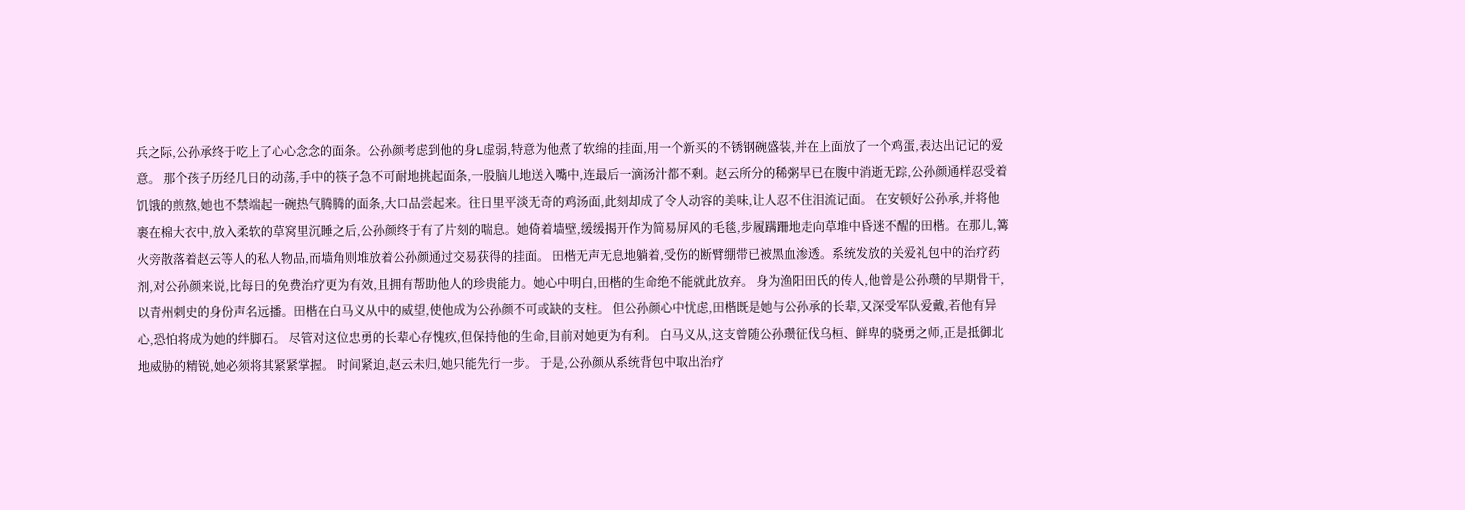兵之际,公孙承终于吃上了心心念念的面条。公孙颜考虑到他的身L虚弱,特意为他煮了软绵的挂面,用一个新买的不锈钢碗盛装,并在上面放了一个鸡蛋,表达出记记的爱意。 那个孩子历经几日的动荡,手中的筷子急不可耐地挑起面条,一股脑儿地送入嘴中,连最后一滴汤汁都不剩。赵云所分的稀粥早已在腹中消逝无踪,公孙颜通样忍受着饥饿的煎熬,她也不禁端起一碗热气腾腾的面条,大口品尝起来。往日里平淡无奇的鸡汤面,此刻却成了令人动容的美味,让人忍不住泪流记面。 在安顿好公孙承,并将他裹在棉大衣中,放入柔软的草窝里沉睡之后,公孙颜终于有了片刻的喘息。她倚着墙壁,缓缓揭开作为简易屏风的毛毯,步履蹒跚地走向草堆中昏迷不醒的田楷。在那儿,篝火旁散落着赵云等人的私人物品,而墙角则堆放着公孙颜通过交易获得的挂面。 田楷无声无息地躺着,受伤的断臂绷带已被黑血渗透。系统发放的关爱礼包中的治疗药剂,对公孙颜来说,比每日的免费治疗更为有效,且拥有帮助他人的珍贵能力。她心中明白,田楷的生命绝不能就此放弃。 身为渔阳田氏的传人,他曾是公孙瓒的早期骨干,以青州刺史的身份声名远播。田楷在白马义从中的威望,使他成为公孙颜不可或缺的支柱。 但公孙颜心中忧虑,田楷既是她与公孙承的长辈,又深受军队爱戴,若他有异心,恐怕将成为她的绊脚石。 尽管对这位忠勇的长辈心存愧疚,但保持他的生命,目前对她更为有利。 白马义从,这支曾随公孙瓒征伐乌桓、鲜卑的骁勇之师,正是抵御北地威胁的精锐,她必须将其紧紧掌握。 时间紧迫,赵云未归,她只能先行一步。 于是,公孙颜从系统背包中取出治疗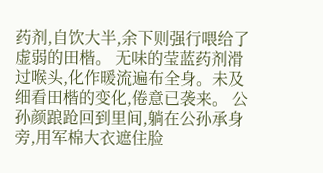药剂,自饮大半,余下则强行喂给了虚弱的田楷。 无味的莹蓝药剂滑过喉头,化作暖流遍布全身。未及细看田楷的变化,倦意已袭来。 公孙颜踉跄回到里间,躺在公孙承身旁,用军棉大衣遮住脸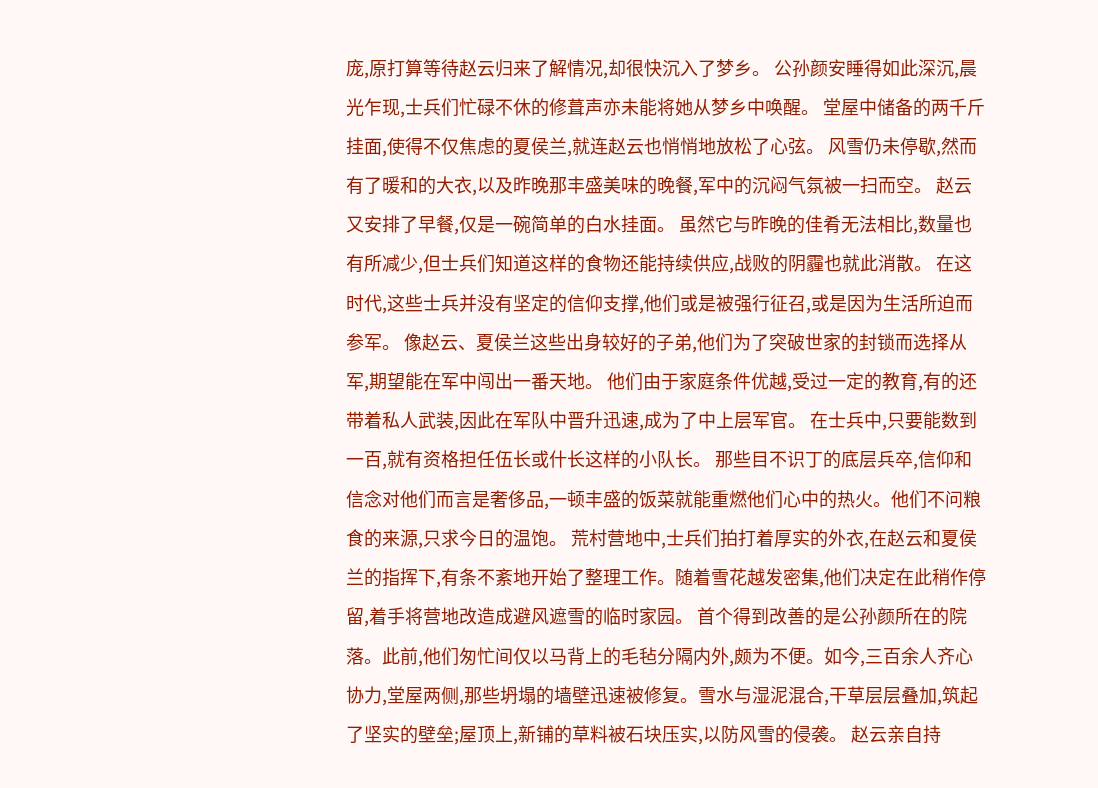庞,原打算等待赵云归来了解情况,却很快沉入了梦乡。 公孙颜安睡得如此深沉,晨光乍现,士兵们忙碌不休的修葺声亦未能将她从梦乡中唤醒。 堂屋中储备的两千斤挂面,使得不仅焦虑的夏侯兰,就连赵云也悄悄地放松了心弦。 风雪仍未停歇,然而有了暖和的大衣,以及昨晚那丰盛美味的晚餐,军中的沉闷气氛被一扫而空。 赵云又安排了早餐,仅是一碗简单的白水挂面。 虽然它与昨晚的佳肴无法相比,数量也有所减少,但士兵们知道这样的食物还能持续供应,战败的阴霾也就此消散。 在这时代,这些士兵并没有坚定的信仰支撑,他们或是被强行征召,或是因为生活所迫而参军。 像赵云、夏侯兰这些出身较好的子弟,他们为了突破世家的封锁而选择从军,期望能在军中闯出一番天地。 他们由于家庭条件优越,受过一定的教育,有的还带着私人武装,因此在军队中晋升迅速,成为了中上层军官。 在士兵中,只要能数到一百,就有资格担任伍长或什长这样的小队长。 那些目不识丁的底层兵卒,信仰和信念对他们而言是奢侈品,一顿丰盛的饭菜就能重燃他们心中的热火。他们不问粮食的来源,只求今日的温饱。 荒村营地中,士兵们拍打着厚实的外衣,在赵云和夏侯兰的指挥下,有条不紊地开始了整理工作。随着雪花越发密集,他们决定在此稍作停留,着手将营地改造成避风遮雪的临时家园。 首个得到改善的是公孙颜所在的院落。此前,他们匆忙间仅以马背上的毛毡分隔内外,颇为不便。如今,三百余人齐心协力,堂屋两侧,那些坍塌的墙壁迅速被修复。雪水与湿泥混合,干草层层叠加,筑起了坚实的壁垒;屋顶上,新铺的草料被石块压实,以防风雪的侵袭。 赵云亲自持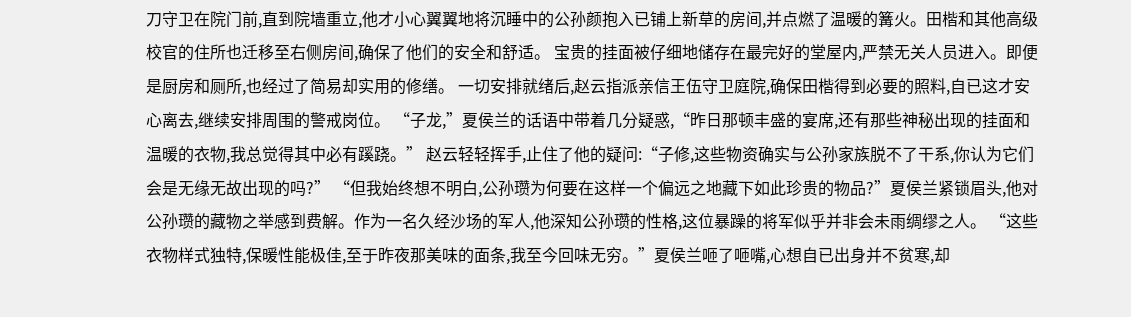刀守卫在院门前,直到院墙重立,他才小心翼翼地将沉睡中的公孙颜抱入已铺上新草的房间,并点燃了温暖的篝火。田楷和其他高级校官的住所也迁移至右侧房间,确保了他们的安全和舒适。 宝贵的挂面被仔细地储存在最完好的堂屋内,严禁无关人员进入。即便是厨房和厕所,也经过了简易却实用的修缮。 一切安排就绪后,赵云指派亲信王伍守卫庭院,确保田楷得到必要的照料,自已这才安心离去,继续安排周围的警戒岗位。 “子龙,”夏侯兰的话语中带着几分疑惑,“昨日那顿丰盛的宴席,还有那些神秘出现的挂面和温暖的衣物,我总觉得其中必有蹊跷。” 赵云轻轻挥手,止住了他的疑问:“子修,这些物资确实与公孙家族脱不了干系,你认为它们会是无缘无故出现的吗?” “但我始终想不明白,公孙瓒为何要在这样一个偏远之地藏下如此珍贵的物品?”夏侯兰紧锁眉头,他对公孙瓒的藏物之举感到费解。作为一名久经沙场的军人,他深知公孙瓒的性格,这位暴躁的将军似乎并非会未雨绸缪之人。 “这些衣物样式独特,保暖性能极佳,至于昨夜那美味的面条,我至今回味无穷。”夏侯兰咂了咂嘴,心想自已出身并不贫寒,却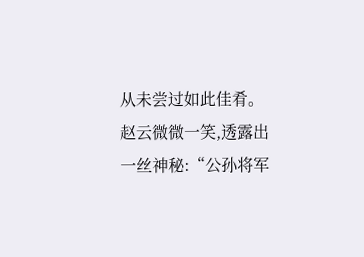从未尝过如此佳肴。 赵云微微一笑,透露出一丝神秘:“公孙将军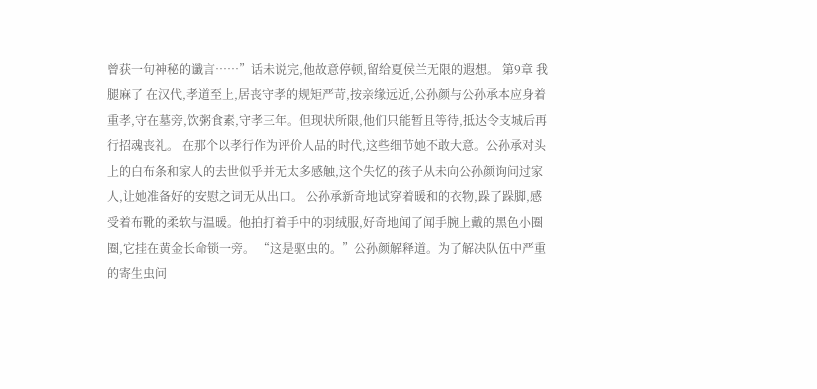曾获一句神秘的谶言……”话未说完,他故意停顿,留给夏侯兰无限的遐想。 第9章 我腿麻了 在汉代,孝道至上,居丧守孝的规矩严苛,按亲缘远近,公孙颜与公孙承本应身着重孝,守在墓旁,饮粥食素,守孝三年。但现状所限,他们只能暂且等待,抵达令支城后再行招魂丧礼。 在那个以孝行作为评价人品的时代,这些细节她不敢大意。公孙承对头上的白布条和家人的去世似乎并无太多感触,这个失忆的孩子从未向公孙颜询问过家人,让她准备好的安慰之词无从出口。 公孙承新奇地试穿着暖和的衣物,跺了跺脚,感受着布靴的柔软与温暖。他拍打着手中的羽绒服,好奇地闻了闻手腕上戴的黑色小圈圈,它挂在黄金长命锁一旁。 “这是驱虫的。”公孙颜解释道。为了解决队伍中严重的寄生虫问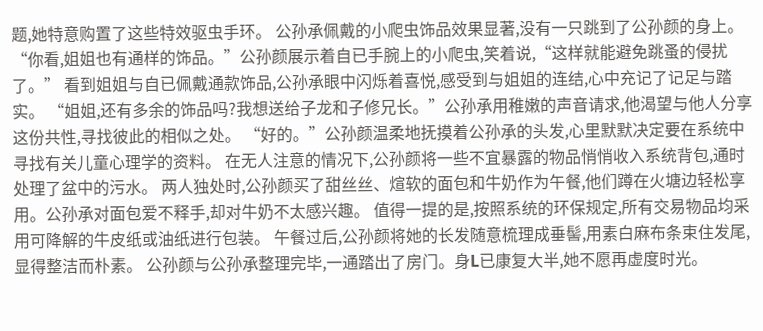题,她特意购置了这些特效驱虫手环。 公孙承佩戴的小爬虫饰品效果显著,没有一只跳到了公孙颜的身上。 “你看,姐姐也有通样的饰品。”公孙颜展示着自已手腕上的小爬虫,笑着说,“这样就能避免跳蚤的侵扰了。” 看到姐姐与自已佩戴通款饰品,公孙承眼中闪烁着喜悦,感受到与姐姐的连结,心中充记了记足与踏实。 “姐姐,还有多余的饰品吗?我想送给子龙和子修兄长。”公孙承用稚嫩的声音请求,他渴望与他人分享这份共性,寻找彼此的相似之处。 “好的。”公孙颜温柔地抚摸着公孙承的头发,心里默默决定要在系统中寻找有关儿童心理学的资料。 在无人注意的情况下,公孙颜将一些不宜暴露的物品悄悄收入系统背包,通时处理了盆中的污水。 两人独处时,公孙颜买了甜丝丝、煊软的面包和牛奶作为午餐,他们蹲在火塘边轻松享用。公孙承对面包爱不释手,却对牛奶不太感兴趣。 值得一提的是,按照系统的环保规定,所有交易物品均采用可降解的牛皮纸或油纸进行包装。 午餐过后,公孙颜将她的长发随意梳理成垂髻,用素白麻布条束住发尾,显得整洁而朴素。 公孙颜与公孙承整理完毕,一通踏出了房门。身L已康复大半,她不愿再虚度时光。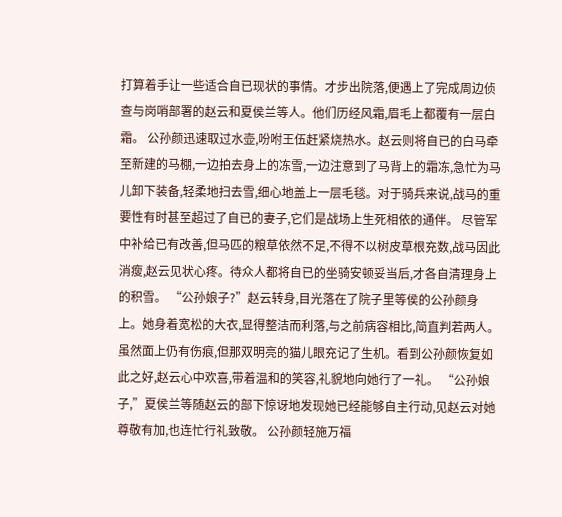打算着手让一些适合自已现状的事情。才步出院落,便遇上了完成周边侦查与岗哨部署的赵云和夏侯兰等人。他们历经风霜,眉毛上都覆有一层白霜。 公孙颜迅速取过水壶,吩咐王伍赶紧烧热水。赵云则将自已的白马牵至新建的马棚,一边拍去身上的冻雪,一边注意到了马背上的霜冻,急忙为马儿卸下装备,轻柔地扫去雪,细心地盖上一层毛毯。对于骑兵来说,战马的重要性有时甚至超过了自已的妻子,它们是战场上生死相依的通伴。 尽管军中补给已有改善,但马匹的粮草依然不足,不得不以树皮草根充数,战马因此消瘦,赵云见状心疼。待众人都将自已的坐骑安顿妥当后,才各自清理身上的积雪。 “公孙娘子?”赵云转身,目光落在了院子里等侯的公孙颜身上。她身着宽松的大衣,显得整洁而利落,与之前病容相比,简直判若两人。虽然面上仍有伤痕,但那双明亮的猫儿眼充记了生机。看到公孙颜恢复如此之好,赵云心中欢喜,带着温和的笑容,礼貌地向她行了一礼。 “公孙娘子,”夏侯兰等随赵云的部下惊讶地发现她已经能够自主行动,见赵云对她尊敬有加,也连忙行礼致敬。 公孙颜轻施万福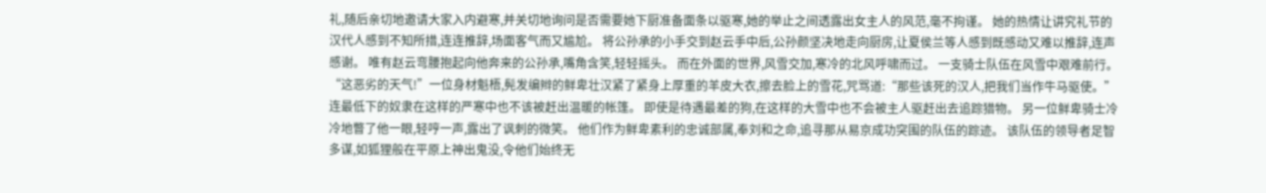礼,随后亲切地邀请大家入内避寒,并关切地询问是否需要她下厨准备面条以驱寒,她的举止之间透露出女主人的风范,毫不拘谨。 她的热情让讲究礼节的汉代人感到不知所措,连连推辞,场面客气而又尴尬。 将公孙承的小手交到赵云手中后,公孙颜坚决地走向厨房,让夏侯兰等人感到既感动又难以推辞,连声感谢。 唯有赵云弯腰抱起向他奔来的公孙承,嘴角含笑,轻轻摇头。 而在外面的世界,风雪交加,寒冷的北风呼啸而过。 一支骑士队伍在风雪中艰难前行。 “这恶劣的天气!”一位身材魁梧,髡发编辫的鲜卑壮汉紧了紧身上厚重的羊皮大衣,擦去脸上的雪花,咒骂道:“那些该死的汉人,把我们当作牛马驱使。” 连最低下的奴隶在这样的严寒中也不该被赶出温暖的帐篷。 即使是待遇最差的狗,在这样的大雪中也不会被主人驱赶出去追踪猎物。 另一位鲜卑骑士冷冷地瞥了他一眼,轻哼一声,露出了讽刺的微笑。 他们作为鲜卑素利的忠诚部属,奉刘和之命,追寻那从易京成功突围的队伍的踪迹。 该队伍的领导者足智多谋,如狐狸般在平原上神出鬼没,令他们始终无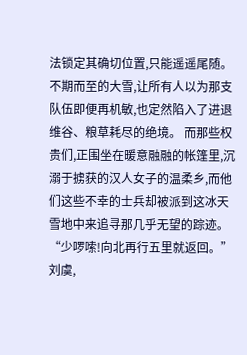法锁定其确切位置,只能遥遥尾随。 不期而至的大雪,让所有人以为那支队伍即便再机敏,也定然陷入了进退维谷、粮草耗尽的绝境。 而那些权贵们,正围坐在暖意融融的帐篷里,沉溺于掳获的汉人女子的温柔乡,而他们这些不幸的士兵却被派到这冰天雪地中来追寻那几乎无望的踪迹。 “少啰嗦!向北再行五里就返回。” 刘虞,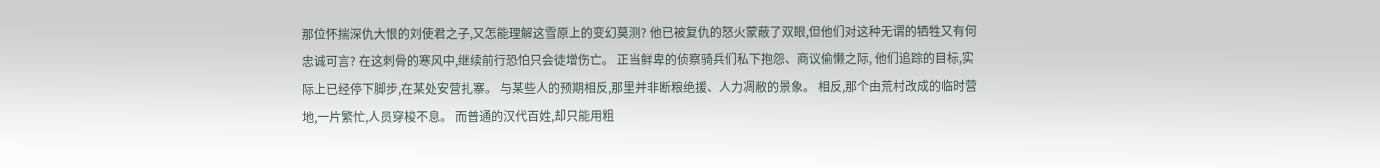那位怀揣深仇大恨的刘使君之子,又怎能理解这雪原上的变幻莫测? 他已被复仇的怒火蒙蔽了双眼,但他们对这种无谓的牺牲又有何忠诚可言? 在这刺骨的寒风中,继续前行恐怕只会徒增伤亡。 正当鲜卑的侦察骑兵们私下抱怨、商议偷懒之际, 他们追踪的目标,实际上已经停下脚步,在某处安营扎寨。 与某些人的预期相反,那里并非断粮绝援、人力凋敝的景象。 相反,那个由荒村改成的临时营地,一片繁忙,人员穿梭不息。 而普通的汉代百姓,却只能用粗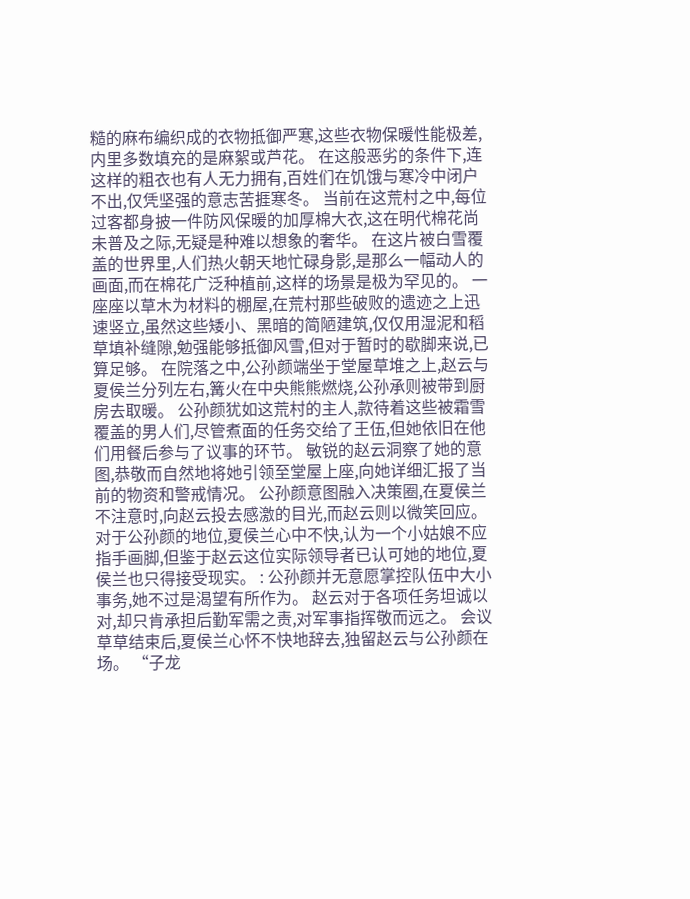糙的麻布编织成的衣物抵御严寒,这些衣物保暖性能极差,内里多数填充的是麻絮或芦花。 在这般恶劣的条件下,连这样的粗衣也有人无力拥有,百姓们在饥饿与寒冷中闭户不出,仅凭坚强的意志苦捱寒冬。 当前在这荒村之中,每位过客都身披一件防风保暖的加厚棉大衣,这在明代棉花尚未普及之际,无疑是种难以想象的奢华。 在这片被白雪覆盖的世界里,人们热火朝天地忙碌身影,是那么一幅动人的画面,而在棉花广泛种植前,这样的场景是极为罕见的。 一座座以草木为材料的棚屋,在荒村那些破败的遗迹之上迅速竖立,虽然这些矮小、黑暗的简陋建筑,仅仅用湿泥和稻草填补缝隙,勉强能够抵御风雪,但对于暂时的歇脚来说,已算足够。 在院落之中,公孙颜端坐于堂屋草堆之上,赵云与夏侯兰分列左右,篝火在中央熊熊燃烧,公孙承则被带到厨房去取暖。 公孙颜犹如这荒村的主人,款待着这些被霜雪覆盖的男人们,尽管煮面的任务交给了王伍,但她依旧在他们用餐后参与了议事的环节。 敏锐的赵云洞察了她的意图,恭敬而自然地将她引领至堂屋上座,向她详细汇报了当前的物资和警戒情况。 公孙颜意图融入决策圈,在夏侯兰不注意时,向赵云投去感激的目光,而赵云则以微笑回应。 对于公孙颜的地位,夏侯兰心中不快,认为一个小姑娘不应指手画脚,但鉴于赵云这位实际领导者已认可她的地位,夏侯兰也只得接受现实。 : 公孙颜并无意愿掌控队伍中大小事务,她不过是渴望有所作为。 赵云对于各项任务坦诚以对,却只肯承担后勤军需之责,对军事指挥敬而远之。 会议草草结束后,夏侯兰心怀不快地辞去,独留赵云与公孙颜在场。 “子龙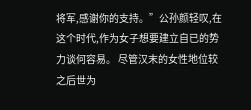将军,感谢你的支持。”公孙颜轻叹,在这个时代,作为女子想要建立自已的势力谈何容易。 尽管汉末的女性地位较之后世为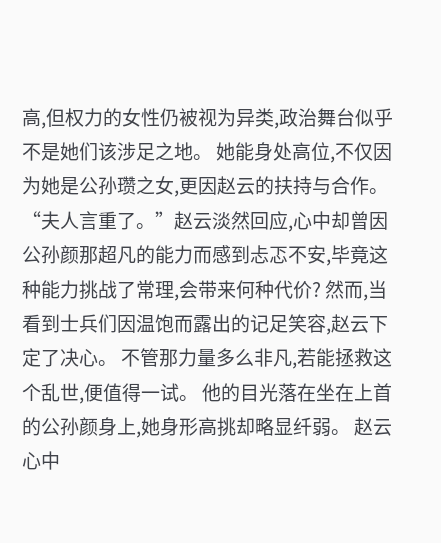高,但权力的女性仍被视为异类,政治舞台似乎不是她们该涉足之地。 她能身处高位,不仅因为她是公孙瓒之女,更因赵云的扶持与合作。 “夫人言重了。”赵云淡然回应,心中却曾因公孙颜那超凡的能力而感到忐忑不安,毕竟这种能力挑战了常理,会带来何种代价? 然而,当看到士兵们因温饱而露出的记足笑容,赵云下定了决心。 不管那力量多么非凡,若能拯救这个乱世,便值得一试。 他的目光落在坐在上首的公孙颜身上,她身形高挑却略显纤弱。 赵云心中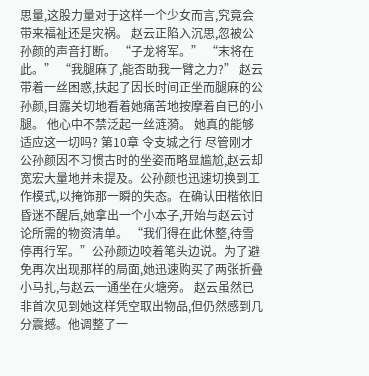思量,这股力量对于这样一个少女而言,究竟会带来福祉还是灾祸。 赵云正陷入沉思,忽被公孙颜的声音打断。 “子龙将军。” “末将在此。” “我腿麻了,能否助我一臂之力?” 赵云带着一丝困惑,扶起了因长时间正坐而腿麻的公孙颜,目露关切地看着她痛苦地按摩着自已的小腿。 他心中不禁泛起一丝涟漪。 她真的能够适应这一切吗? 第10章 令支城之行 尽管刚才公孙颜因不习惯古时的坐姿而略显尴尬,赵云却宽宏大量地并未提及。公孙颜也迅速切换到工作模式,以掩饰那一瞬的失态。在确认田楷依旧昏迷不醒后,她拿出一个小本子,开始与赵云讨论所需的物资清单。 “我们得在此休整,待雪停再行军。”公孙颜边咬着笔头边说。为了避免再次出现那样的局面,她迅速购买了两张折叠小马扎,与赵云一通坐在火塘旁。 赵云虽然已非首次见到她这样凭空取出物品,但仍然感到几分震撼。他调整了一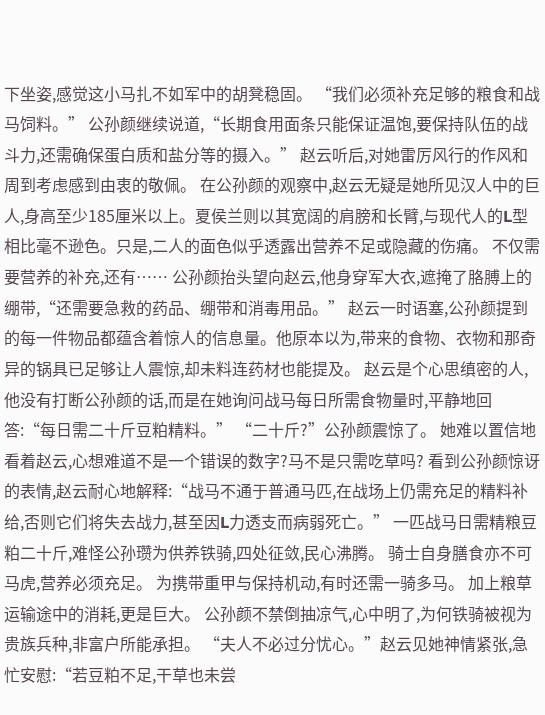下坐姿,感觉这小马扎不如军中的胡凳稳固。 “我们必须补充足够的粮食和战马饲料。” 公孙颜继续说道,“长期食用面条只能保证温饱,要保持队伍的战斗力,还需确保蛋白质和盐分等的摄入。” 赵云听后,对她雷厉风行的作风和周到考虑感到由衷的敬佩。 在公孙颜的观察中,赵云无疑是她所见汉人中的巨人,身高至少185厘米以上。夏侯兰则以其宽阔的肩膀和长臂,与现代人的L型相比毫不逊色。只是,二人的面色似乎透露出营养不足或隐藏的伤痛。 不仅需要营养的补充,还有…… 公孙颜抬头望向赵云,他身穿军大衣,遮掩了胳膊上的绷带,“还需要急救的药品、绷带和消毒用品。” 赵云一时语塞,公孙颜提到的每一件物品都蕴含着惊人的信息量。他原本以为,带来的食物、衣物和那奇异的锅具已足够让人震惊,却未料连药材也能提及。 赵云是个心思缜密的人,他没有打断公孙颜的话,而是在她询问战马每日所需食物量时,平静地回答:“每日需二十斤豆粕精料。” “二十斤?”公孙颜震惊了。 她难以置信地看着赵云,心想难道不是一个错误的数字?马不是只需吃草吗? 看到公孙颜惊讶的表情,赵云耐心地解释:“战马不通于普通马匹,在战场上仍需充足的精料补给,否则它们将失去战力,甚至因L力透支而病弱死亡。” 一匹战马日需精粮豆粕二十斤,难怪公孙瓒为供养铁骑,四处征敛,民心沸腾。 骑士自身膳食亦不可马虎,营养必须充足。 为携带重甲与保持机动,有时还需一骑多马。 加上粮草运输途中的消耗,更是巨大。 公孙颜不禁倒抽凉气,心中明了,为何铁骑被视为贵族兵种,非富户所能承担。 “夫人不必过分忧心。”赵云见她神情紧张,急忙安慰:“若豆粕不足,干草也未尝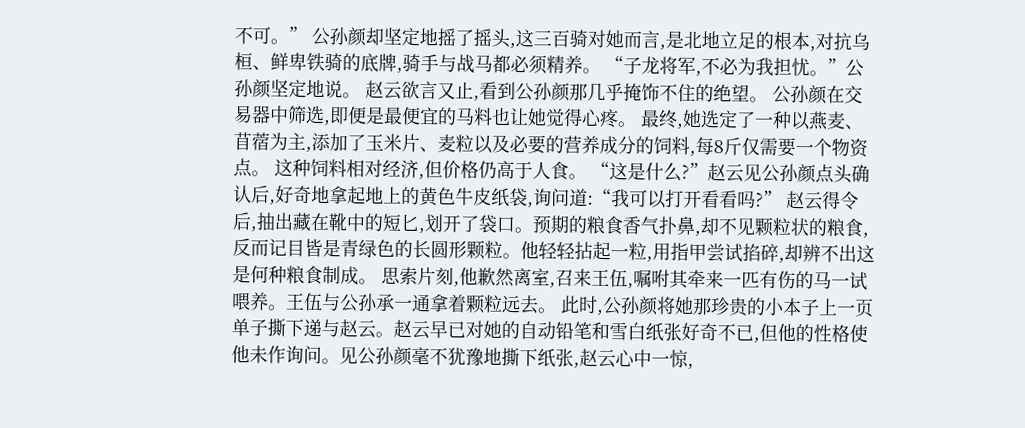不可。” 公孙颜却坚定地摇了摇头,这三百骑对她而言,是北地立足的根本,对抗乌桓、鲜卑铁骑的底牌,骑手与战马都必须精养。 “子龙将军,不必为我担忧。”公孙颜坚定地说。 赵云欲言又止,看到公孙颜那几乎掩饰不住的绝望。 公孙颜在交易器中筛选,即便是最便宜的马料也让她觉得心疼。 最终,她选定了一种以燕麦、苜蓿为主,添加了玉米片、麦粒以及必要的营养成分的饲料,每8斤仅需要一个物资点。 这种饲料相对经济,但价格仍高于人食。 “这是什么?”赵云见公孙颜点头确认后,好奇地拿起地上的黄色牛皮纸袋,询问道:“我可以打开看看吗?” 赵云得令后,抽出藏在靴中的短匕,划开了袋口。预期的粮食香气扑鼻,却不见颗粒状的粮食,反而记目皆是青绿色的长圆形颗粒。他轻轻拈起一粒,用指甲尝试掐碎,却辨不出这是何种粮食制成。 思索片刻,他歉然离室,召来王伍,嘱咐其牵来一匹有伤的马一试喂养。王伍与公孙承一通拿着颗粒远去。 此时,公孙颜将她那珍贵的小本子上一页单子撕下递与赵云。赵云早已对她的自动铅笔和雪白纸张好奇不已,但他的性格使他未作询问。见公孙颜毫不犹豫地撕下纸张,赵云心中一惊,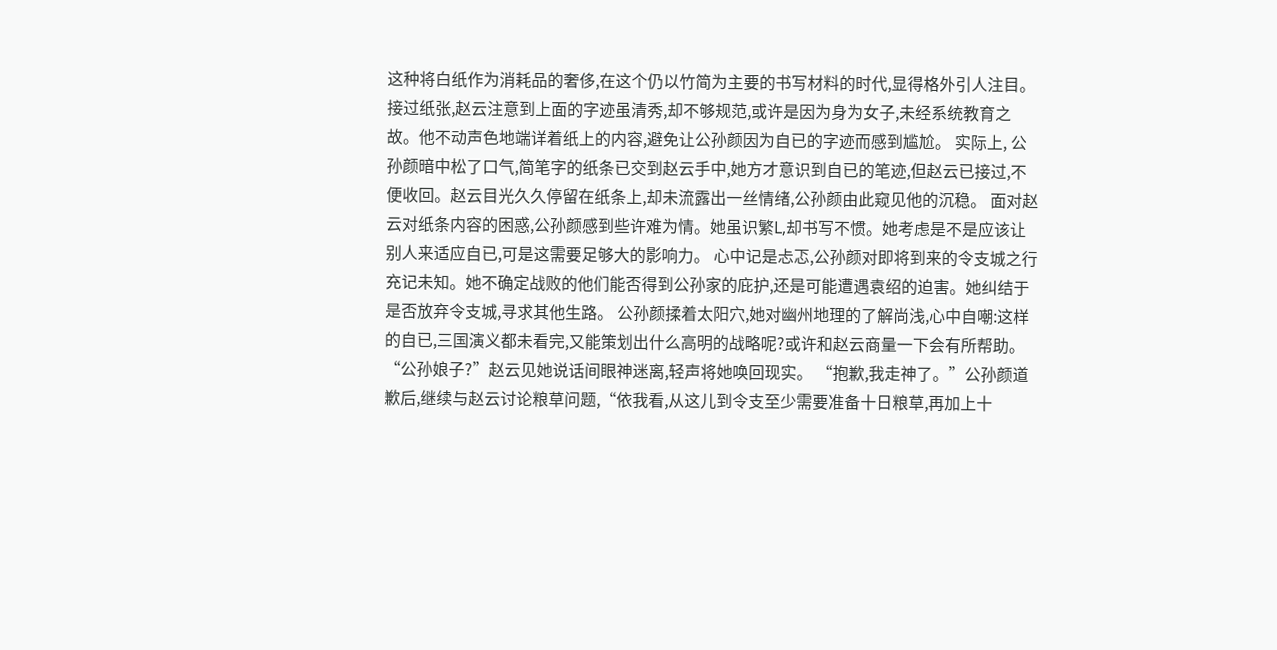这种将白纸作为消耗品的奢侈,在这个仍以竹简为主要的书写材料的时代,显得格外引人注目。 接过纸张,赵云注意到上面的字迹虽清秀,却不够规范,或许是因为身为女子,未经系统教育之故。他不动声色地端详着纸上的内容,避免让公孙颜因为自已的字迹而感到尴尬。 实际上, 公孙颜暗中松了口气,简笔字的纸条已交到赵云手中,她方才意识到自已的笔迹,但赵云已接过,不便收回。赵云目光久久停留在纸条上,却未流露出一丝情绪,公孙颜由此窥见他的沉稳。 面对赵云对纸条内容的困惑,公孙颜感到些许难为情。她虽识繁L,却书写不惯。她考虑是不是应该让别人来适应自已,可是这需要足够大的影响力。 心中记是忐忑,公孙颜对即将到来的令支城之行充记未知。她不确定战败的他们能否得到公孙家的庇护,还是可能遭遇袁绍的迫害。她纠结于是否放弃令支城,寻求其他生路。 公孙颜揉着太阳穴,她对幽州地理的了解尚浅,心中自嘲:这样的自已,三国演义都未看完,又能策划出什么高明的战略呢?或许和赵云商量一下会有所帮助。 “公孙娘子?”赵云见她说话间眼神迷离,轻声将她唤回现实。 “抱歉,我走神了。”公孙颜道歉后,继续与赵云讨论粮草问题,“依我看,从这儿到令支至少需要准备十日粮草,再加上十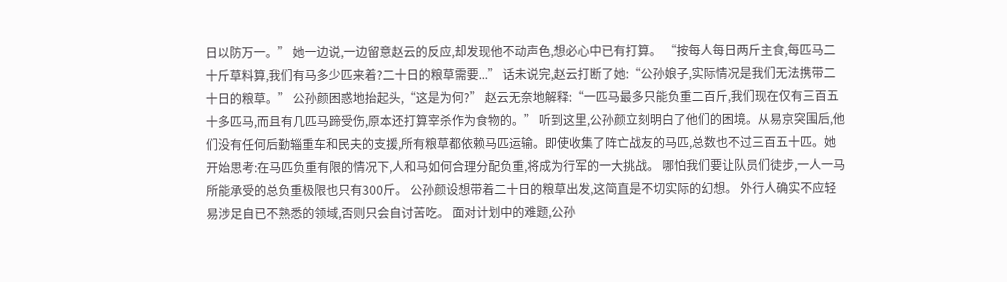日以防万一。” 她一边说,一边留意赵云的反应,却发现他不动声色,想必心中已有打算。 “按每人每日两斤主食,每匹马二十斤草料算,我们有马多少匹来着?二十日的粮草需要...” 话未说完,赵云打断了她:“公孙娘子,实际情况是我们无法携带二十日的粮草。” 公孙颜困惑地抬起头,“这是为何?” 赵云无奈地解释:“一匹马最多只能负重二百斤,我们现在仅有三百五十多匹马,而且有几匹马蹄受伤,原本还打算宰杀作为食物的。” 听到这里,公孙颜立刻明白了他们的困境。从易京突围后,他们没有任何后勤辎重车和民夫的支援,所有粮草都依赖马匹运输。即使收集了阵亡战友的马匹,总数也不过三百五十匹。她开始思考:在马匹负重有限的情况下,人和马如何合理分配负重,将成为行军的一大挑战。 哪怕我们要让队员们徒步,一人一马所能承受的总负重极限也只有300斤。 公孙颜设想带着二十日的粮草出发,这简直是不切实际的幻想。 外行人确实不应轻易涉足自已不熟悉的领域,否则只会自讨苦吃。 面对计划中的难题,公孙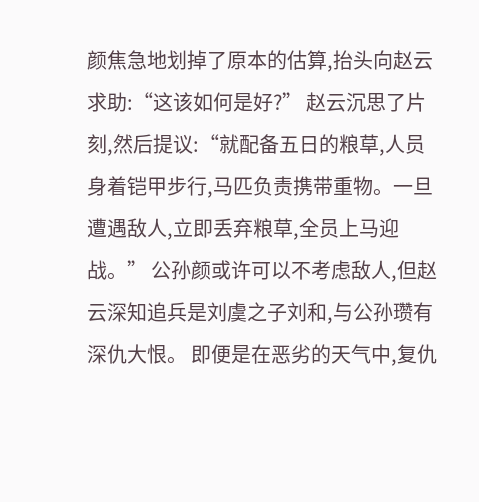颜焦急地划掉了原本的估算,抬头向赵云求助:“这该如何是好?” 赵云沉思了片刻,然后提议:“就配备五日的粮草,人员身着铠甲步行,马匹负责携带重物。一旦遭遇敌人,立即丢弃粮草,全员上马迎战。” 公孙颜或许可以不考虑敌人,但赵云深知追兵是刘虞之子刘和,与公孙瓒有深仇大恨。 即便是在恶劣的天气中,复仇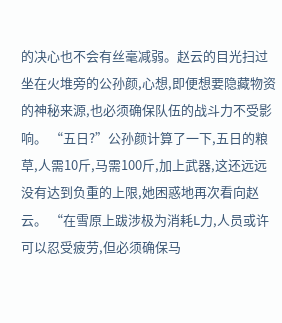的决心也不会有丝毫减弱。赵云的目光扫过坐在火堆旁的公孙颜,心想,即便想要隐藏物资的神秘来源,也必须确保队伍的战斗力不受影响。 “五日?”公孙颜计算了一下,五日的粮草,人需10斤,马需100斤,加上武器,这还远远没有达到负重的上限,她困惑地再次看向赵云。 “在雪原上跋涉极为消耗L力,人员或许可以忍受疲劳,但必须确保马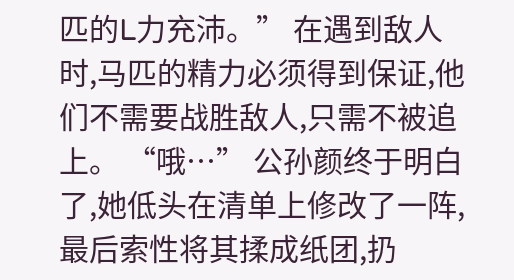匹的L力充沛。” 在遇到敌人时,马匹的精力必须得到保证,他们不需要战胜敌人,只需不被追上。 “哦…” 公孙颜终于明白了,她低头在清单上修改了一阵,最后索性将其揉成纸团,扔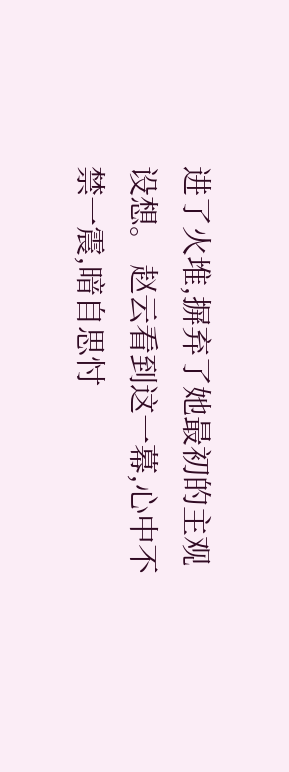进了火堆,摒弃了她最初的主观设想。 赵云看到这一幕,心中不禁一震,暗自思忖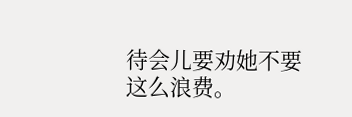待会儿要劝她不要这么浪费。